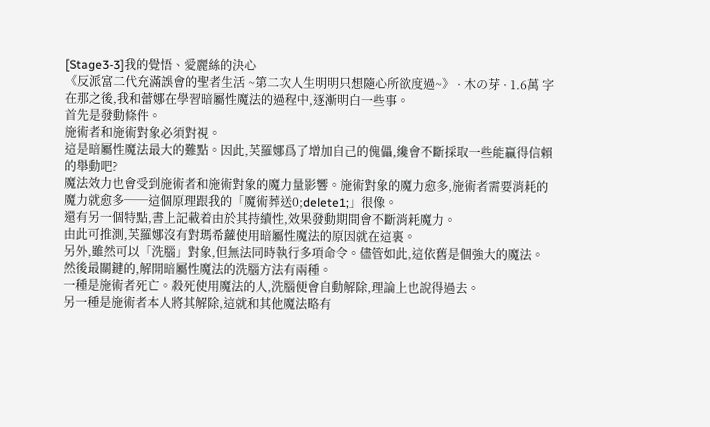[Stage3-3]我的覺悟、愛麗絲的決心
《反派富二代充滿誤會的聖者生活 ~第二次人生明明只想隨心所欲度過~》 · 木の芽 · 1.6萬 字
在那之後,我和蕾娜在學習暗屬性魔法的過程中,逐漸明白一些事。
首先是發動條件。
施術者和施術對象必須對視。
這是暗屬性魔法最大的難點。因此,芙羅娜爲了增加自己的傀儡,纔會不斷採取一些能贏得信賴的舉動吧?
魔法效力也會受到施術者和施術對象的魔力量影響。施術對象的魔力愈多,施術者需要消耗的魔力就愈多──這個原理跟我的「魔術葬送0;delete1;」很像。
還有另一個特點,書上記載着由於其持續性,效果發動期間會不斷消耗魔力。
由此可推測,芙羅娜沒有對瑪希蘿使用暗屬性魔法的原因就在這裏。
另外,雖然可以「洗腦」對象,但無法同時執行多項命令。儘管如此,這依舊是個強大的魔法。
然後最關鍵的,解開暗屬性魔法的洗腦方法有兩種。
一種是施術者死亡。殺死使用魔法的人,洗腦便會自動解除,理論上也說得過去。
另一種是施術者本人將其解除,這就和其他魔法略有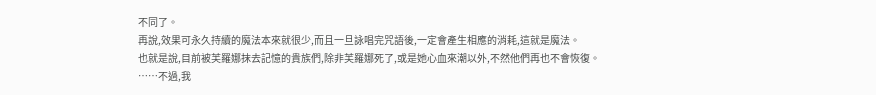不同了。
再說,效果可永久持續的魔法本來就很少,而且一旦詠唱完咒語後,一定會產生相應的消耗,這就是魔法。
也就是說,目前被芙羅娜抹去記憶的貴族們,除非芙羅娜死了,或是她心血來潮以外,不然他們再也不會恢復。
……不過,我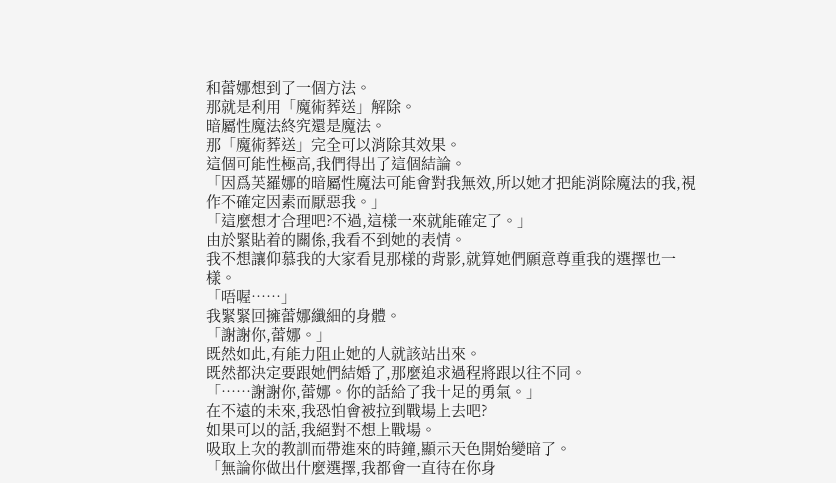和蕾娜想到了一個方法。
那就是利用「魔術葬送」解除。
暗屬性魔法終究還是魔法。
那「魔術葬送」完全可以消除其效果。
這個可能性極高,我們得出了這個結論。
「因爲芙羅娜的暗屬性魔法可能會對我無效,所以她才把能消除魔法的我,視作不確定因素而厭惡我。」
「這麼想才合理吧?不過,這樣一來就能確定了。」
由於緊貼着的關係,我看不到她的表情。
我不想讓仰慕我的大家看見那樣的背影,就算她們願意尊重我的選擇也一樣。
「唔喔……」
我緊緊回擁蕾娜纖細的身體。
「謝謝你,蕾娜。」
既然如此,有能力阻止她的人就該站出來。
既然都決定要跟她們結婚了,那麼追求過程將跟以往不同。
「……謝謝你,蕾娜。你的話給了我十足的勇氣。」
在不遠的未來,我恐怕會被拉到戰場上去吧?
如果可以的話,我絕對不想上戰場。
吸取上次的教訓而帶進來的時鐘,顯示天色開始變暗了。
「無論你做出什麼選擇,我都會一直待在你身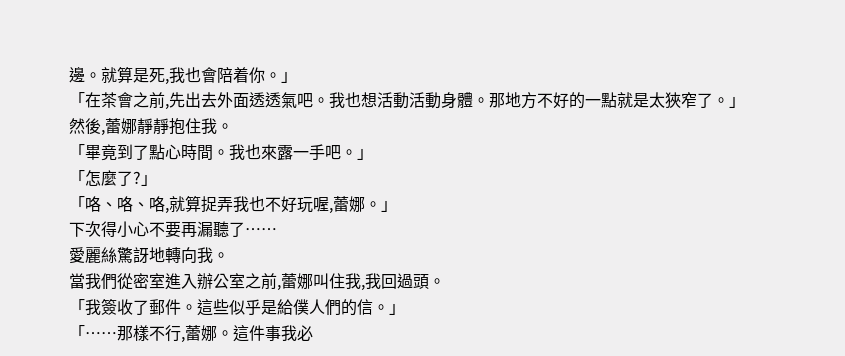邊。就算是死,我也會陪着你。」
「在茶會之前,先出去外面透透氣吧。我也想活動活動身體。那地方不好的一點就是太狹窄了。」
然後,蕾娜靜靜抱住我。
「畢竟到了點心時間。我也來露一手吧。」
「怎麼了?」
「咯、咯、咯,就算捉弄我也不好玩喔,蕾娜。」
下次得小心不要再漏聽了……
愛麗絲驚訝地轉向我。
當我們從密室進入辦公室之前,蕾娜叫住我,我回過頭。
「我簽收了郵件。這些似乎是給僕人們的信。」
「……那樣不行,蕾娜。這件事我必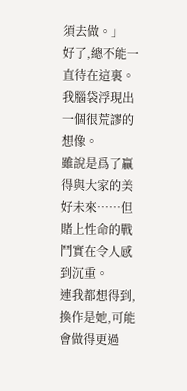須去做。」
好了,總不能一直待在這裏。
我腦袋浮現出一個很荒謬的想像。
雖說是爲了贏得與大家的美好未來……但賭上性命的戰鬥實在令人感到沉重。
連我都想得到,換作是她,可能會做得更過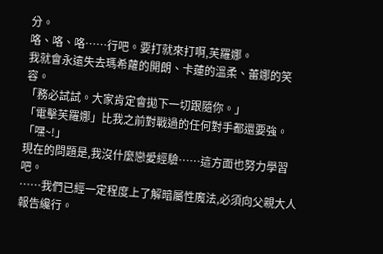分。
咯、咯、咯……行吧。要打就來打啊,芙羅娜。
我就會永遠失去瑪希蘿的開朗、卡蓮的溫柔、蕾娜的笑容。
「務必試試。大家肯定會拋下一切跟隨你。」
「電擊芙羅娜」比我之前對戰過的任何對手都還要強。
「嘿~!」
現在的問題是,我沒什麼戀愛經驗……這方面也努力學習吧。
……我們已經一定程度上了解暗屬性魔法,必須向父親大人報告纔行。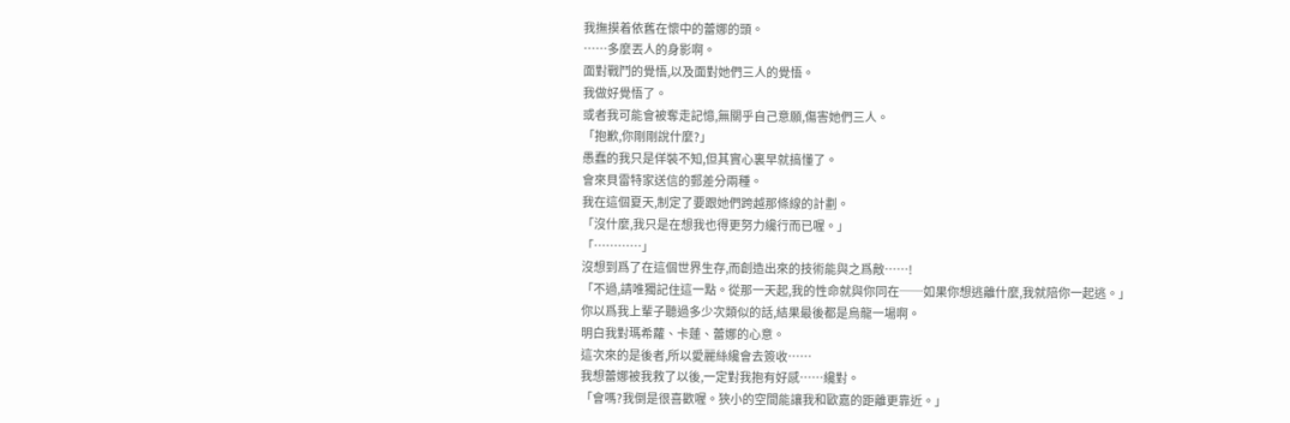我撫摸着依舊在懷中的蕾娜的頭。
……多麼丟人的身影啊。
面對戰鬥的覺悟,以及面對她們三人的覺悟。
我做好覺悟了。
或者我可能會被奪走記憶,無關乎自己意願,傷害她們三人。
「抱歉,你剛剛說什麼?」
愚蠢的我只是佯裝不知,但其實心裏早就搞懂了。
會來貝雷特家送信的郵差分兩種。
我在這個夏天,制定了要跟她們跨越那條線的計劃。
「沒什麼,我只是在想我也得更努力纔行而已喔。」
「…………」
沒想到爲了在這個世界生存,而創造出來的技術能與之爲敵……!
「不過,請唯獨記住這一點。從那一天起,我的性命就與你同在──如果你想逃離什麼,我就陪你一起逃。」
你以爲我上輩子聽過多少次類似的話,結果最後都是烏龍一場啊。
明白我對瑪希蘿、卡蓮、蕾娜的心意。
這次來的是後者,所以愛麗絲纔會去簽收……
我想蕾娜被我救了以後,一定對我抱有好感……纔對。
「會嗎?我倒是很喜歡喔。狹小的空間能讓我和歐嘉的距離更靠近。」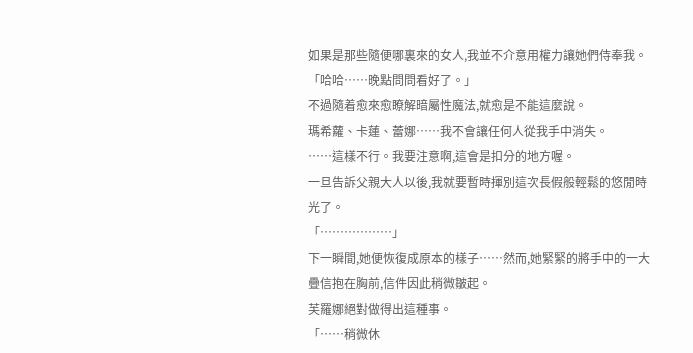如果是那些隨便哪裏來的女人,我並不介意用權力讓她們侍奉我。
「哈哈……晚點問問看好了。」
不過隨着愈來愈瞭解暗屬性魔法,就愈是不能這麼說。
瑪希蘿、卡蓮、蕾娜……我不會讓任何人從我手中消失。
……這樣不行。我要注意啊,這會是扣分的地方喔。
一旦告訴父親大人以後,我就要暫時揮別這次長假般輕鬆的悠閒時光了。
「………………」
下一瞬間,她便恢復成原本的樣子……然而,她緊緊的將手中的一大疊信抱在胸前,信件因此稍微皺起。
芙羅娜絕對做得出這種事。
「……稍微休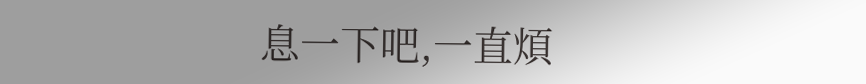息一下吧,一直煩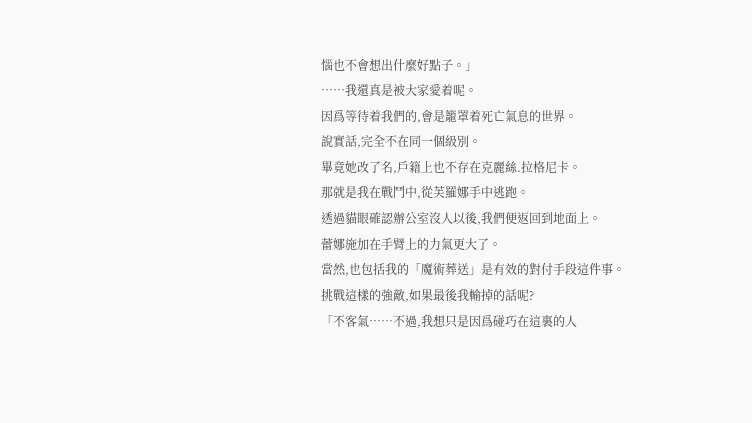惱也不會想出什麼好點子。」
……我還真是被大家愛着呢。
因爲等待着我們的,會是籠罩着死亡氣息的世界。
說實話,完全不在同一個級別。
畢竟她改了名,戶籍上也不存在克麗絲.拉格尼卡。
那就是我在戰鬥中,從芙羅娜手中逃跑。
透過貓眼確認辦公室沒人以後,我們便返回到地面上。
蕾娜施加在手臂上的力氣更大了。
當然,也包括我的「魔術葬送」是有效的對付手段這件事。
挑戰這樣的強敵,如果最後我輸掉的話呢?
「不客氣……不過,我想只是因爲碰巧在這裏的人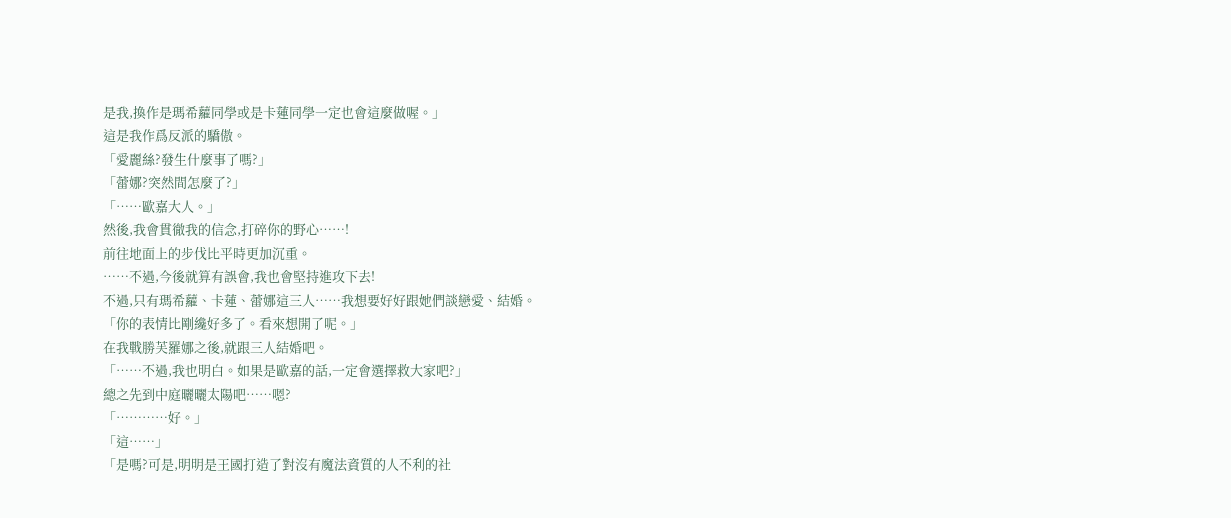是我,換作是瑪希蘿同學或是卡蓮同學一定也會這麼做喔。」
這是我作爲反派的驕傲。
「愛麗絲?發生什麼事了嗎?」
「蕾娜?突然間怎麼了?」
「……歐嘉大人。」
然後,我會貫徹我的信念,打碎你的野心……!
前往地面上的步伐比平時更加沉重。
……不過,今後就算有誤會,我也會堅持進攻下去!
不過,只有瑪希蘿、卡蓮、蕾娜這三人……我想要好好跟她們談戀愛、結婚。
「你的表情比剛纔好多了。看來想開了呢。」
在我戰勝芙羅娜之後,就跟三人結婚吧。
「……不過,我也明白。如果是歐嘉的話,一定會選擇救大家吧?」
總之先到中庭曬曬太陽吧……嗯?
「…………好。」
「這……」
「是嗎?可是,明明是王國打造了對沒有魔法資質的人不利的社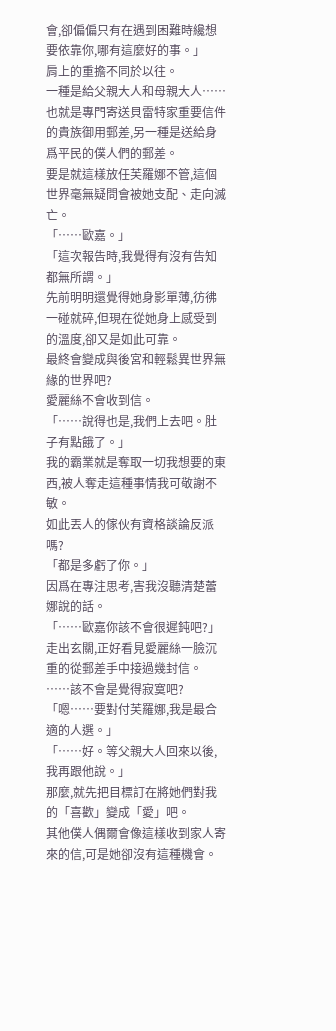會,卻偏偏只有在遇到困難時纔想要依靠你,哪有這麼好的事。」
肩上的重擔不同於以往。
一種是給父親大人和母親大人……也就是專門寄送貝雷特家重要信件的貴族御用郵差,另一種是送給身爲平民的僕人們的郵差。
要是就這樣放任芙羅娜不管,這個世界毫無疑問會被她支配、走向滅亡。
「……歐嘉。」
「這次報告時,我覺得有沒有告知都無所謂。」
先前明明還覺得她身影單薄,彷彿一碰就碎,但現在從她身上感受到的溫度,卻又是如此可靠。
最終會變成與後宮和輕鬆異世界無緣的世界吧?
愛麗絲不會收到信。
「……說得也是,我們上去吧。肚子有點餓了。」
我的霸業就是奪取一切我想要的東西,被人奪走這種事情我可敬謝不敏。
如此丟人的傢伙有資格談論反派嗎?
「都是多虧了你。」
因爲在專注思考,害我沒聽清楚蕾娜說的話。
「……歐嘉你該不會很遲鈍吧?」
走出玄關,正好看見愛麗絲一臉沉重的從郵差手中接過幾封信。
……該不會是覺得寂寞吧?
「嗯……要對付芙羅娜,我是最合適的人選。」
「……好。等父親大人回來以後,我再跟他說。」
那麼,就先把目標訂在將她們對我的「喜歡」變成「愛」吧。
其他僕人偶爾會像這樣收到家人寄來的信,可是她卻沒有這種機會。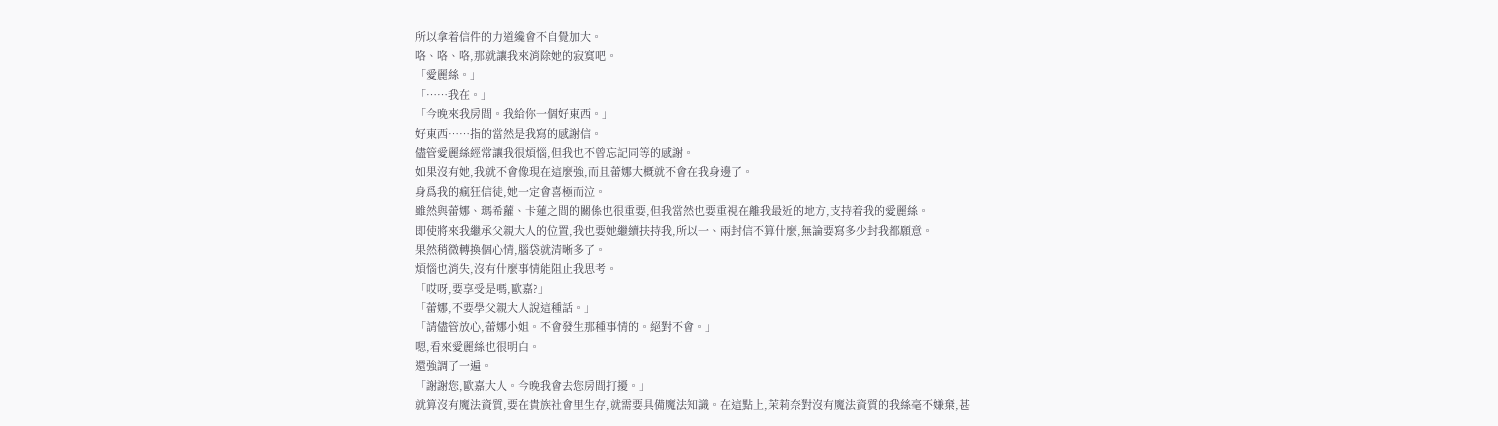所以拿着信件的力道纔會不自覺加大。
咯、咯、咯,那就讓我來消除她的寂寞吧。
「愛麗絲。」
「……我在。」
「今晚來我房間。我給你一個好東西。」
好東西……指的當然是我寫的感謝信。
儘管愛麗絲經常讓我很煩惱,但我也不曾忘記同等的感謝。
如果沒有她,我就不會像現在這麼強,而且蕾娜大概就不會在我身邊了。
身爲我的瘋狂信徒,她一定會喜極而泣。
雖然與蕾娜、瑪希蘿、卡蓮之間的關係也很重要,但我當然也要重視在離我最近的地方,支持着我的愛麗絲。
即使將來我繼承父親大人的位置,我也要她繼續扶持我,所以一、兩封信不算什麼,無論要寫多少封我都願意。
果然稍微轉換個心情,腦袋就清晰多了。
煩惱也消失,沒有什麼事情能阻止我思考。
「哎呀,要享受是嗎,歐嘉?」
「蕾娜,不要學父親大人說這種話。」
「請儘管放心,蕾娜小姐。不會發生那種事情的。絕對不會。」
嗯,看來愛麗絲也很明白。
還強調了一遍。
「謝謝您,歐嘉大人。今晚我會去您房間打擾。」
就算沒有魔法資質,要在貴族社會里生存,就需要具備魔法知識。在這點上,茉莉奈對沒有魔法資質的我絲毫不嫌棄,甚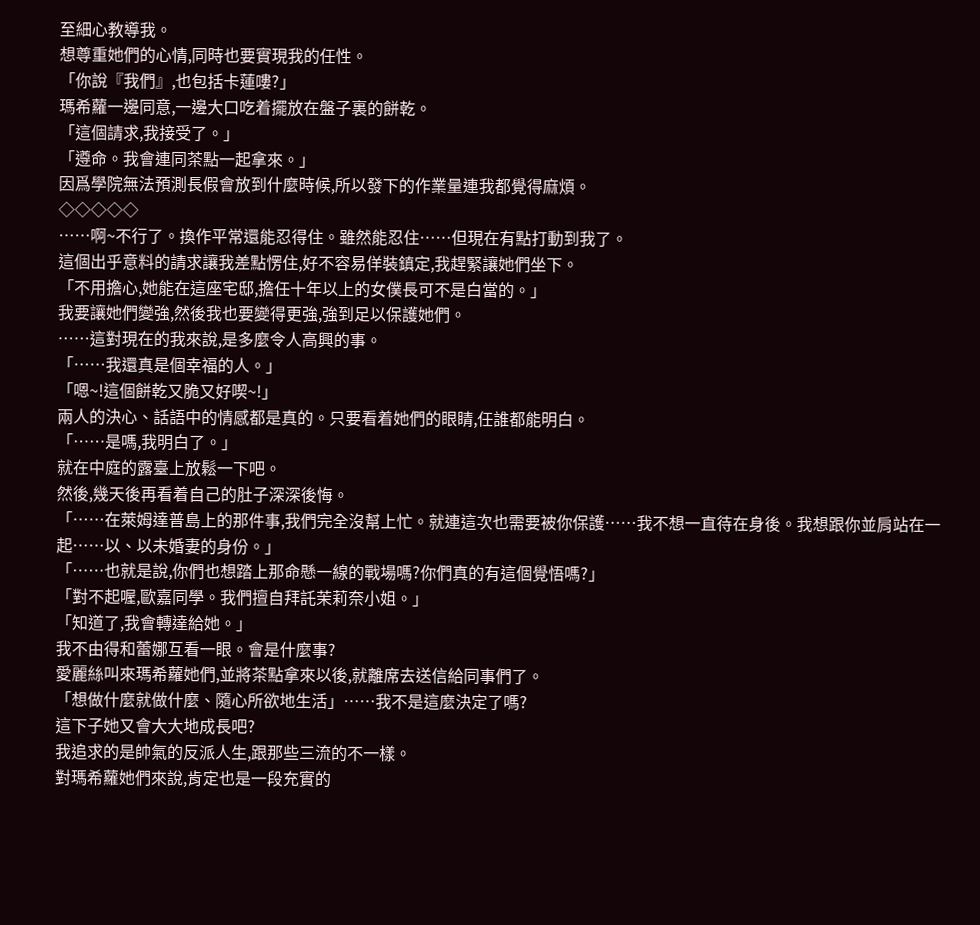至細心教導我。
想尊重她們的心情,同時也要實現我的任性。
「你說『我們』,也包括卡蓮嘍?」
瑪希蘿一邊同意,一邊大口吃着擺放在盤子裏的餅乾。
「這個請求,我接受了。」
「遵命。我會連同茶點一起拿來。」
因爲學院無法預測長假會放到什麼時候,所以發下的作業量連我都覺得麻煩。
◇◇◇◇◇
……啊~不行了。換作平常還能忍得住。雖然能忍住……但現在有點打動到我了。
這個出乎意料的請求讓我差點愣住,好不容易佯裝鎮定,我趕緊讓她們坐下。
「不用擔心,她能在這座宅邸,擔任十年以上的女僕長可不是白當的。」
我要讓她們變強,然後我也要變得更強,強到足以保護她們。
……這對現在的我來說,是多麼令人高興的事。
「……我還真是個幸福的人。」
「嗯~!這個餅乾又脆又好喫~!」
兩人的決心、話語中的情感都是真的。只要看着她們的眼睛,任誰都能明白。
「……是嗎,我明白了。」
就在中庭的露臺上放鬆一下吧。
然後,幾天後再看着自己的肚子深深後悔。
「……在萊姆達普島上的那件事,我們完全沒幫上忙。就連這次也需要被你保護……我不想一直待在身後。我想跟你並肩站在一起……以、以未婚妻的身份。」
「……也就是說,你們也想踏上那命懸一線的戰場嗎?你們真的有這個覺悟嗎?」
「對不起喔,歐嘉同學。我們擅自拜託茉莉奈小姐。」
「知道了,我會轉達給她。」
我不由得和蕾娜互看一眼。會是什麼事?
愛麗絲叫來瑪希蘿她們,並將茶點拿來以後,就離席去送信給同事們了。
「想做什麼就做什麼、隨心所欲地生活」……我不是這麼決定了嗎?
這下子她又會大大地成長吧?
我追求的是帥氣的反派人生,跟那些三流的不一樣。
對瑪希蘿她們來說,肯定也是一段充實的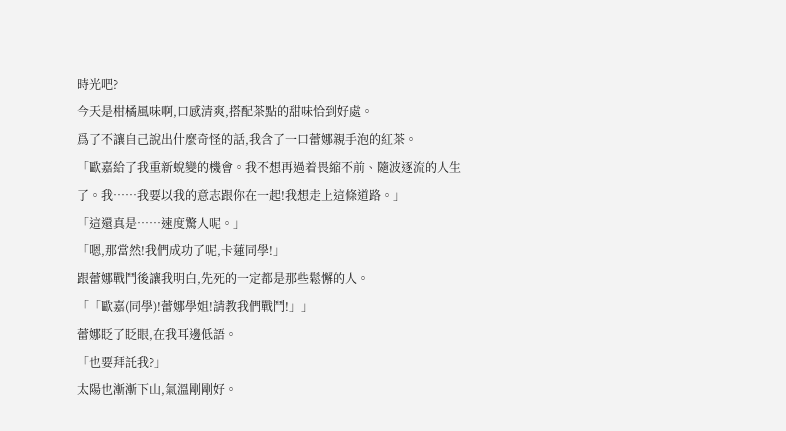時光吧?
今天是柑橘風味啊,口感清爽,搭配茶點的甜味恰到好處。
爲了不讓自己說出什麼奇怪的話,我含了一口蕾娜親手泡的紅茶。
「歐嘉給了我重新蛻變的機會。我不想再過着畏縮不前、隨波逐流的人生了。我……我要以我的意志跟你在一起!我想走上這條道路。」
「這還真是……速度驚人呢。」
「嗯,那當然!我們成功了呢,卡蓮同學!」
跟蕾娜戰鬥後讓我明白,先死的一定都是那些鬆懈的人。
「「歐嘉(同學)!蕾娜學姐!請教我們戰鬥!」」
蕾娜眨了眨眼,在我耳邊低語。
「也要拜託我?」
太陽也漸漸下山,氣溫剛剛好。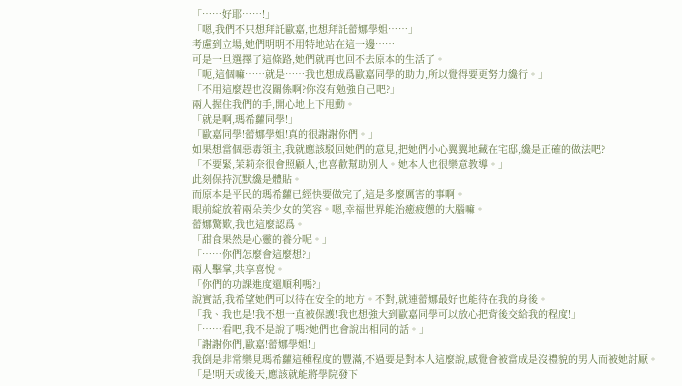「……好耶……!」
「嗯,我們不只想拜託歐嘉,也想拜託蕾娜學姐……」
考慮到立場,她們明明不用特地站在這一邊……
可是一旦選擇了這條路,她們就再也回不去原本的生活了。
「呃,這個嘛……就是……我也想成爲歐嘉同學的助力,所以覺得要更努力纔行。」
「不用這麼趕也沒關係啊?你沒有勉強自己吧?」
兩人握住我們的手,開心地上下甩動。
「就是啊,瑪希蘿同學!」
「歐嘉同學!蕾娜學姐!真的很謝謝你們。」
如果想當個惡毒領主,我就應該駁回她們的意見,把她們小心翼翼地藏在宅邸,纔是正確的做法吧?
「不要緊,茉莉奈很會照顧人,也喜歡幫助別人。她本人也很樂意教導。」
此刻保持沉默纔是體貼。
而原本是平民的瑪希蘿已經快要做完了,這是多麼厲害的事啊。
眼前綻放着兩朵美少女的笑容。嗯,幸福世界能治癒疲憊的大腦嘛。
蕾娜驚歎,我也這麼認爲。
「甜食果然是心靈的養分呢。」
「……你們怎麼會這麼想?」
兩人擊掌,共享喜悅。
「你們的功課進度還順利嗎?」
說實話,我希望她們可以待在安全的地方。不對,就連蕾娜最好也能待在我的身後。
「我、我也是!我不想一直被保護!我也想強大到歐嘉同學可以放心把背後交給我的程度!」
「……看吧,我不是說了嗎?她們也會說出相同的話。」
「謝謝你們,歐嘉!蕾娜學姐!」
我倒是非常樂見瑪希蘿這種程度的豐滿,不過要是對本人這麼說,感覺會被當成是沒禮貌的男人而被她討厭。
「是!明天或後天,應該就能將學院發下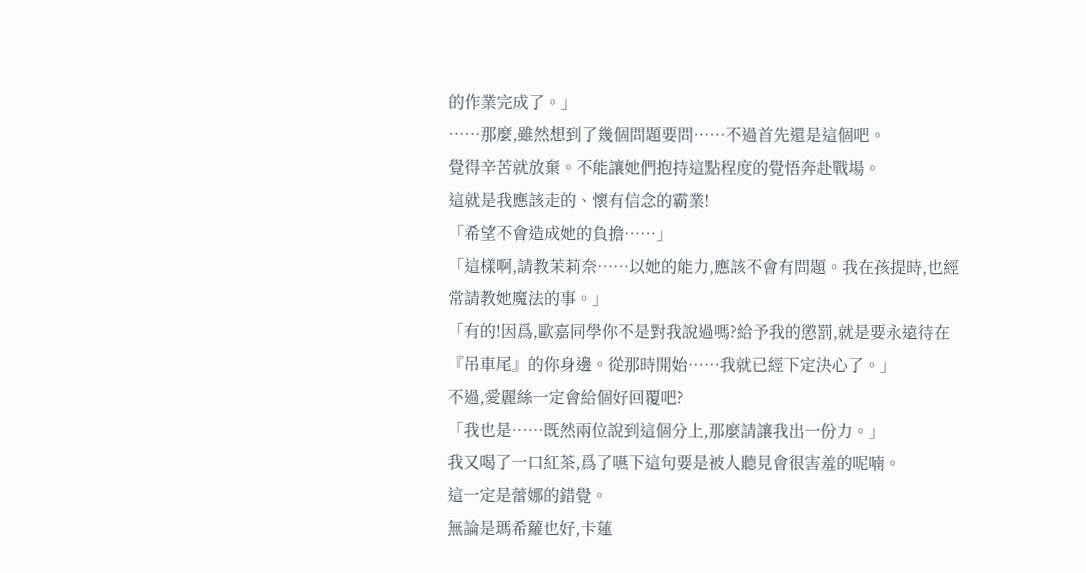的作業完成了。」
……那麼,雖然想到了幾個問題要問……不過首先還是這個吧。
覺得辛苦就放棄。不能讓她們抱持這點程度的覺悟奔赴戰場。
這就是我應該走的、懷有信念的霸業!
「希望不會造成她的負擔……」
「這樣啊,請教茉莉奈……以她的能力,應該不會有問題。我在孩提時,也經常請教她魔法的事。」
「有的!因爲,歐嘉同學你不是對我說過嗎?給予我的懲罰,就是要永遠待在『吊車尾』的你身邊。從那時開始……我就已經下定決心了。」
不過,愛麗絲一定會給個好回覆吧?
「我也是……既然兩位說到這個分上,那麼請讓我出一份力。」
我又喝了一口紅茶,爲了嚥下這句要是被人聽見會很害羞的呢喃。
這一定是蕾娜的錯覺。
無論是瑪希蘿也好,卡蓮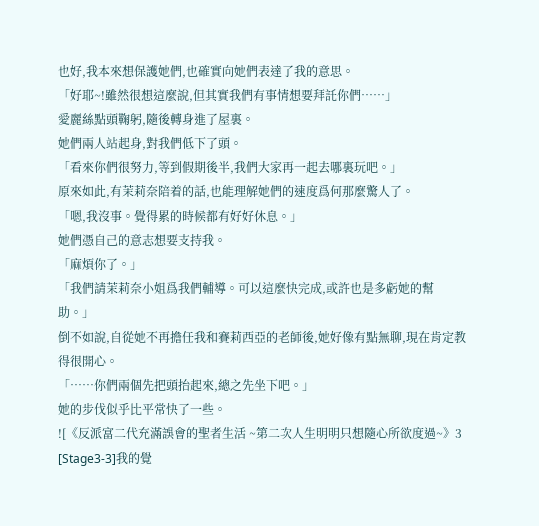也好,我本來想保護她們,也確實向她們表達了我的意思。
「好耶~!雖然很想這麼說,但其實我們有事情想要拜託你們……」
愛麗絲點頭鞠躬,隨後轉身進了屋裏。
她們兩人站起身,對我們低下了頭。
「看來你們很努力,等到假期後半,我們大家再一起去哪裏玩吧。」
原來如此,有茉莉奈陪着的話,也能理解她們的速度爲何那麼驚人了。
「嗯,我沒事。覺得累的時候都有好好休息。」
她們憑自己的意志想要支持我。
「麻煩你了。」
「我們請茉莉奈小姐爲我們輔導。可以這麼快完成,或許也是多虧她的幫助。」
倒不如說,自從她不再擔任我和賽莉西亞的老師後,她好像有點無聊,現在肯定教得很開心。
「……你們兩個先把頭抬起來,總之先坐下吧。」
她的步伐似乎比平常快了一些。
![《反派富二代充滿誤會的聖者生活 ~第二次人生明明只想隨心所欲度過~》3 [Stage3-3]我的覺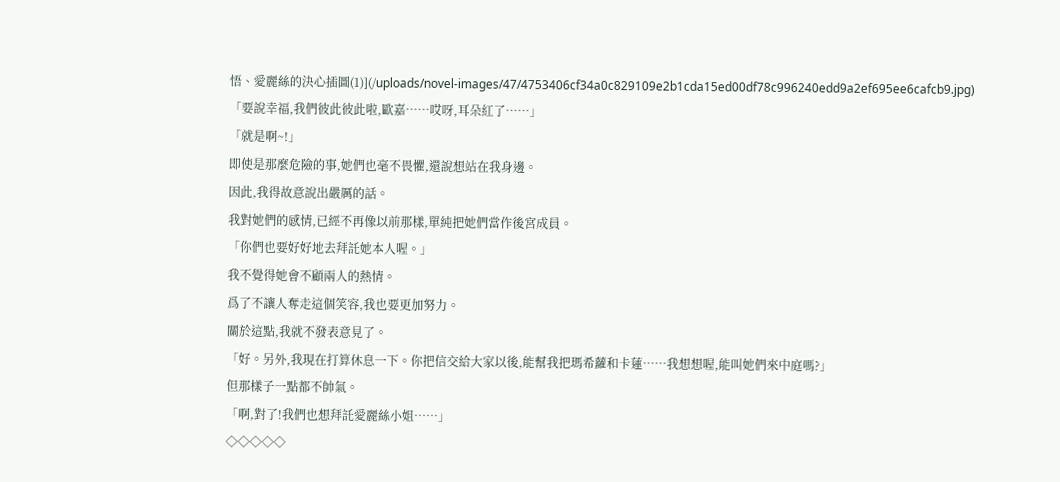悟、愛麗絲的決心插圖(1)](/uploads/novel-images/47/4753406cf34a0c829109e2b1cda15ed00df78c996240edd9a2ef695ee6cafcb9.jpg)
「要說幸福,我們彼此彼此啦,歐嘉……哎呀,耳朵紅了……」
「就是啊~!」
即使是那麼危險的事,她們也毫不畏懼,還說想站在我身邊。
因此,我得故意說出嚴厲的話。
我對她們的感情,已經不再像以前那樣,單純把她們當作後宮成員。
「你們也要好好地去拜託她本人喔。」
我不覺得她會不顧兩人的熱情。
爲了不讓人奪走這個笑容,我也要更加努力。
關於這點,我就不發表意見了。
「好。另外,我現在打算休息一下。你把信交給大家以後,能幫我把瑪希蘿和卡蓮……我想想喔,能叫她們來中庭嗎?」
但那樣子一點都不帥氣。
「啊,對了!我們也想拜託愛麗絲小姐……」
◇◇◇◇◇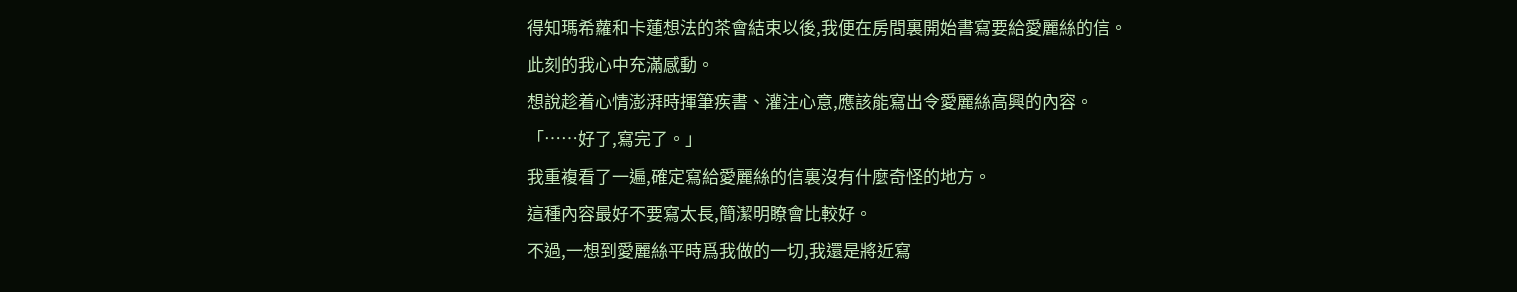得知瑪希蘿和卡蓮想法的茶會結束以後,我便在房間裏開始書寫要給愛麗絲的信。
此刻的我心中充滿感動。
想說趁着心情澎湃時揮筆疾書、灌注心意,應該能寫出令愛麗絲高興的內容。
「……好了,寫完了。」
我重複看了一遍,確定寫給愛麗絲的信裏沒有什麼奇怪的地方。
這種內容最好不要寫太長,簡潔明瞭會比較好。
不過,一想到愛麗絲平時爲我做的一切,我還是將近寫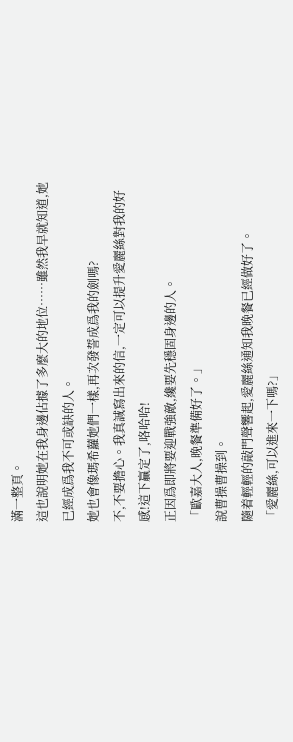滿一整頁。
這也說明她在我身邊佔據了多麼大的地位……雖然我早就知道,她已經成爲我不可或缺的人。
她也會像瑪希蘿她們一樣,再次發誓成爲我的劍嗎?
不,不要擔心。我真誠寫出來的信,一定可以提升愛麗絲對我的好感!這下贏定了,咯哈哈!
正因爲即將要迎戰強敵,纔要先穩固身邊的人。
「歐嘉大人,晚餐準備好了。」
說曹操曹操到。
隨着輕輕的敲門聲響起,愛麗絲通知我晚餐已經做好了。
「愛麗絲,可以進來一下嗎?」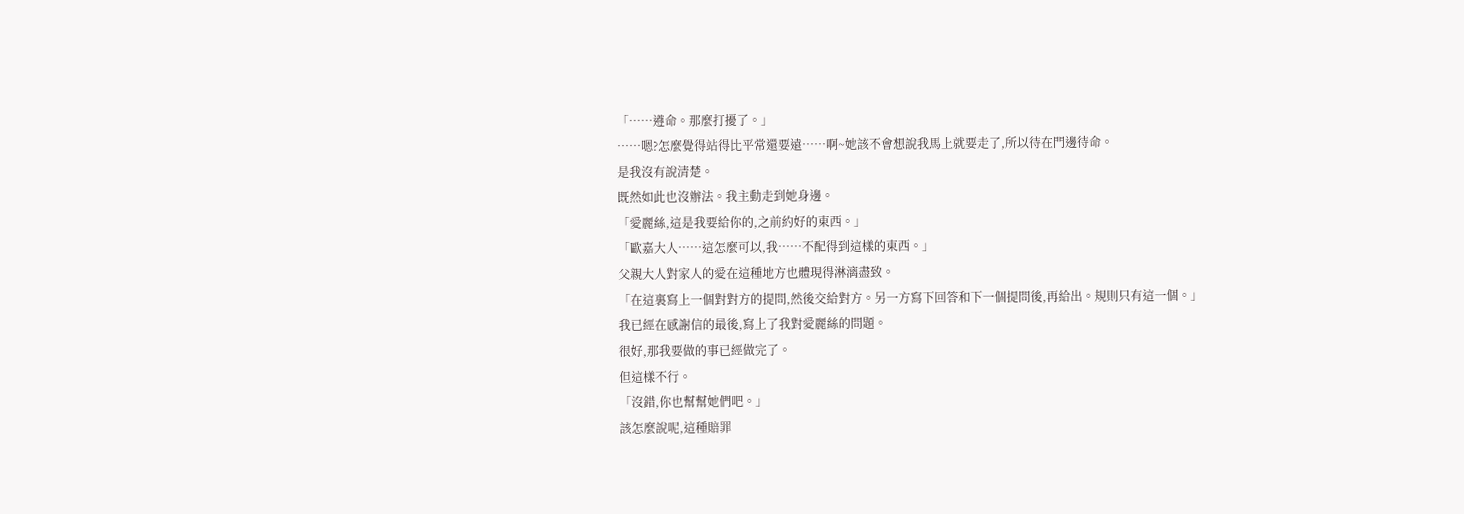「……遵命。那麼打擾了。」
……嗯?怎麼覺得站得比平常還要遠……啊~她該不會想說我馬上就要走了,所以待在門邊待命。
是我沒有說清楚。
既然如此也沒辦法。我主動走到她身邊。
「愛麗絲,這是我要給你的,之前約好的東西。」
「歐嘉大人……這怎麼可以,我……不配得到這樣的東西。」
父親大人對家人的愛在這種地方也體現得淋漓盡致。
「在這裏寫上一個對對方的提問,然後交給對方。另一方寫下回答和下一個提問後,再給出。規則只有這一個。」
我已經在感謝信的最後,寫上了我對愛麗絲的問題。
很好,那我要做的事已經做完了。
但這樣不行。
「沒錯,你也幫幫她們吧。」
該怎麼說呢,這種賠罪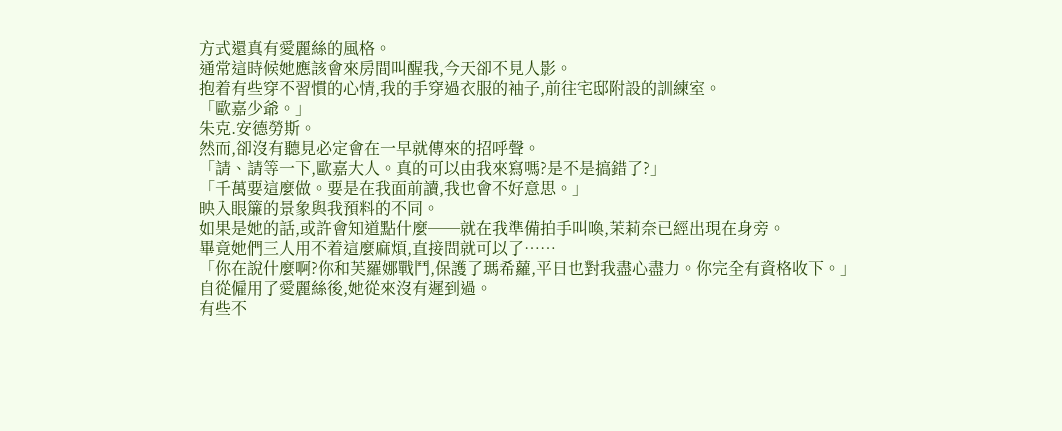方式還真有愛麗絲的風格。
通常這時候她應該會來房間叫醒我,今天卻不見人影。
抱着有些穿不習慣的心情,我的手穿過衣服的袖子,前往宅邸附設的訓練室。
「歐嘉少爺。」
朱克.安德勞斯。
然而,卻沒有聽見必定會在一早就傳來的招呼聲。
「請、請等一下,歐嘉大人。真的可以由我來寫嗎?是不是搞錯了?」
「千萬要這麼做。要是在我面前讀,我也會不好意思。」
映入眼簾的景象與我預料的不同。
如果是她的話,或許會知道點什麼──就在我準備拍手叫喚,茉莉奈已經出現在身旁。
畢竟她們三人用不着這麼麻煩,直接問就可以了……
「你在說什麼啊?你和芙羅娜戰鬥,保護了瑪希蘿,平日也對我盡心盡力。你完全有資格收下。」
自從僱用了愛麗絲後,她從來沒有遲到過。
有些不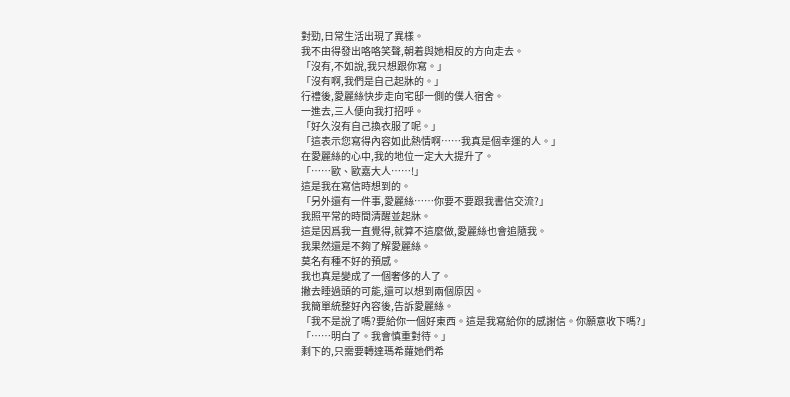對勁,日常生活出現了異樣。
我不由得發出咯咯笑聲,朝着與她相反的方向走去。
「沒有,不如說,我只想跟你寫。」
「沒有啊,我們是自己起牀的。」
行禮後,愛麗絲快步走向宅邸一側的僕人宿舍。
一進去,三人便向我打招呼。
「好久沒有自己換衣服了呢。」
「這表示您寫得內容如此熱情啊……我真是個幸運的人。」
在愛麗絲的心中,我的地位一定大大提升了。
「……歐、歐嘉大人……!」
這是我在寫信時想到的。
「另外還有一件事,愛麗絲……你要不要跟我書信交流?」
我照平常的時間清醒並起牀。
這是因爲我一直覺得,就算不這麼做,愛麗絲也會追隨我。
我果然還是不夠了解愛麗絲。
莫名有種不好的預感。
我也真是變成了一個奢侈的人了。
撇去睡過頭的可能,還可以想到兩個原因。
我簡單統整好內容後,告訴愛麗絲。
「我不是說了嗎?要給你一個好東西。這是我寫給你的感謝信。你願意收下嗎?」
「……明白了。我會慎重對待。」
剩下的,只需要轉達瑪希蘿她們希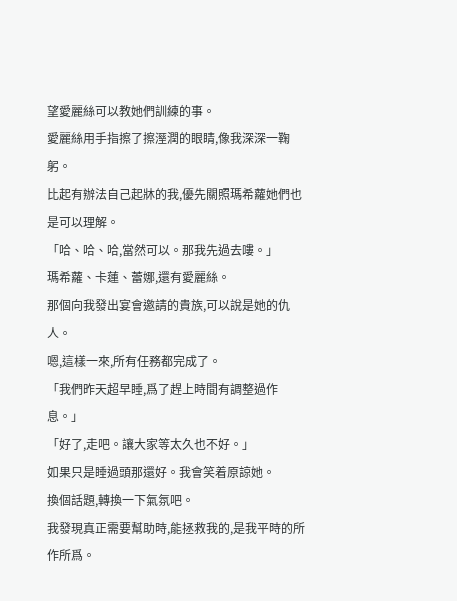望愛麗絲可以教她們訓練的事。
愛麗絲用手指擦了擦溼潤的眼睛,像我深深一鞠躬。
比起有辦法自己起牀的我,優先關照瑪希蘿她們也是可以理解。
「哈、哈、哈,當然可以。那我先過去嘍。」
瑪希蘿、卡蓮、蕾娜,還有愛麗絲。
那個向我發出宴會邀請的貴族,可以說是她的仇人。
嗯,這樣一來,所有任務都完成了。
「我們昨天超早睡,爲了趕上時間有調整過作息。」
「好了,走吧。讓大家等太久也不好。」
如果只是睡過頭那還好。我會笑着原諒她。
換個話題,轉換一下氣氛吧。
我發現真正需要幫助時,能拯救我的,是我平時的所作所爲。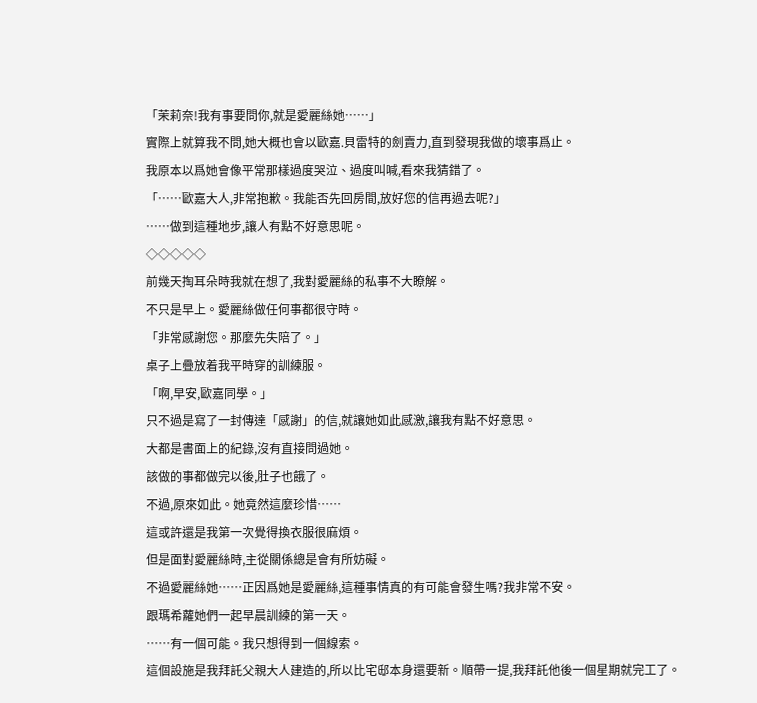「茉莉奈!我有事要問你,就是愛麗絲她……」
實際上就算我不問,她大概也會以歐嘉.貝雷特的劍賣力,直到發現我做的壞事爲止。
我原本以爲她會像平常那樣過度哭泣、過度叫喊,看來我猜錯了。
「……歐嘉大人,非常抱歉。我能否先回房間,放好您的信再過去呢?」
……做到這種地步,讓人有點不好意思呢。
◇◇◇◇◇
前幾天掏耳朵時我就在想了,我對愛麗絲的私事不大瞭解。
不只是早上。愛麗絲做任何事都很守時。
「非常感謝您。那麼先失陪了。」
桌子上疊放着我平時穿的訓練服。
「啊,早安,歐嘉同學。」
只不過是寫了一封傳達「感謝」的信,就讓她如此感激,讓我有點不好意思。
大都是書面上的紀錄,沒有直接問過她。
該做的事都做完以後,肚子也餓了。
不過,原來如此。她竟然這麼珍惜……
這或許還是我第一次覺得換衣服很麻煩。
但是面對愛麗絲時,主從關係總是會有所妨礙。
不過愛麗絲她……正因爲她是愛麗絲,這種事情真的有可能會發生嗎?我非常不安。
跟瑪希蘿她們一起早晨訓練的第一天。
……有一個可能。我只想得到一個線索。
這個設施是我拜託父親大人建造的,所以比宅邸本身還要新。順帶一提,我拜託他後一個星期就完工了。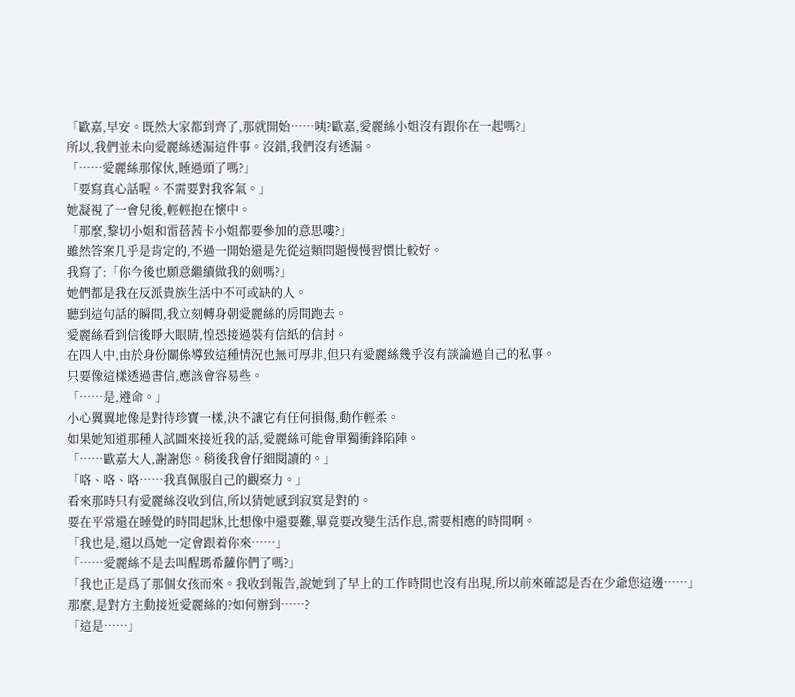「歐嘉,早安。既然大家都到齊了,那就開始……咦?歐嘉,愛麗絲小姐沒有跟你在一起嗎?」
所以,我們並未向愛麗絲透漏這件事。沒錯,我們沒有透漏。
「……愛麗絲那傢伙,睡過頭了嗎?」
「要寫真心話喔。不需要對我客氣。」
她凝視了一會兒後,輕輕抱在懷中。
「那麼,黎切小姐和雷蓓茜卡小姐都要參加的意思嘍?」
雖然答案几乎是肯定的,不過一開始還是先從這類問題慢慢習慣比較好。
我寫了:「你今後也願意繼續做我的劍嗎?」
她們都是我在反派貴族生活中不可或缺的人。
聽到這句話的瞬間,我立刻轉身朝愛麗絲的房間跑去。
愛麗絲看到信後睜大眼睛,惶恐接過裝有信紙的信封。
在四人中,由於身份關係導致這種情況也無可厚非,但只有愛麗絲幾乎沒有談論過自己的私事。
只要像這樣透過書信,應該會容易些。
「……是,遵命。」
小心翼翼地像是對待珍寶一樣,決不讓它有任何損傷,動作輕柔。
如果她知道那種人試圖來接近我的話,愛麗絲可能會單獨衝鋒陷陣。
「……歐嘉大人,謝謝您。稍後我會仔細閱讀的。」
「咯、咯、咯……我真佩服自己的觀察力。」
看來那時只有愛麗絲沒收到信,所以猜她感到寂寞是對的。
要在平常還在睡覺的時間起牀,比想像中還要難,畢竟要改變生活作息,需要相應的時間啊。
「我也是,還以爲她一定會跟着你來……」
「……愛麗絲不是去叫醒瑪希蘿你們了嗎?」
「我也正是爲了那個女孩而來。我收到報告,說她到了早上的工作時間也沒有出現,所以前來確認是否在少爺您這邊……」
那麼,是對方主動接近愛麗絲的?如何辦到……?
「這是……」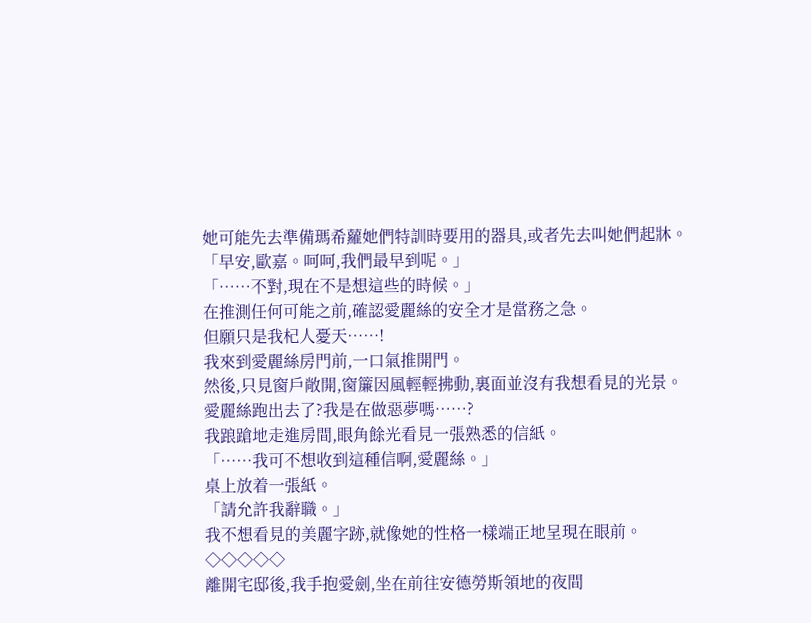她可能先去準備瑪希蘿她們特訓時要用的器具,或者先去叫她們起牀。
「早安,歐嘉。呵呵,我們最早到呢。」
「……不對,現在不是想這些的時候。」
在推測任何可能之前,確認愛麗絲的安全才是當務之急。
但願只是我杞人憂天……!
我來到愛麗絲房門前,一口氣推開門。
然後,只見窗戶敞開,窗簾因風輕輕拂動,裏面並沒有我想看見的光景。
愛麗絲跑出去了?我是在做惡夢嗎……?
我踉蹌地走進房間,眼角餘光看見一張熟悉的信紙。
「……我可不想收到這種信啊,愛麗絲。」
桌上放着一張紙。
「請允許我辭職。」
我不想看見的美麗字跡,就像她的性格一樣端正地呈現在眼前。
◇◇◇◇◇
離開宅邸後,我手抱愛劍,坐在前往安德勞斯領地的夜間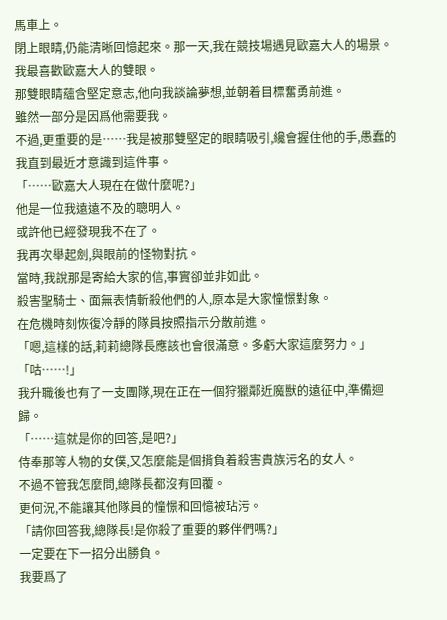馬車上。
閉上眼睛,仍能清晰回憶起來。那一天,我在競技場遇見歐嘉大人的場景。
我最喜歡歐嘉大人的雙眼。
那雙眼睛蘊含堅定意志,他向我談論夢想,並朝着目標奮勇前進。
雖然一部分是因爲他需要我。
不過,更重要的是……我是被那雙堅定的眼睛吸引,纔會握住他的手,愚蠢的我直到最近才意識到這件事。
「……歐嘉大人現在在做什麼呢?」
他是一位我遠遠不及的聰明人。
或許他已經發現我不在了。
我再次舉起劍,與眼前的怪物對抗。
當時,我說那是寄給大家的信,事實卻並非如此。
殺害聖騎士、面無表情斬殺他們的人,原本是大家憧憬對象。
在危機時刻恢復冷靜的隊員按照指示分散前進。
「嗯,這樣的話,莉莉總隊長應該也會很滿意。多虧大家這麼努力。」
「咕……!」
我升職後也有了一支團隊,現在正在一個狩獵鄰近魔獸的遠征中,準備迴歸。
「……這就是你的回答,是吧?」
侍奉那等人物的女僕,又怎麼能是個揹負着殺害貴族污名的女人。
不過不管我怎麼問,總隊長都沒有回覆。
更何況,不能讓其他隊員的憧憬和回憶被玷污。
「請你回答我,總隊長!是你殺了重要的夥伴們嗎?」
一定要在下一招分出勝負。
我要爲了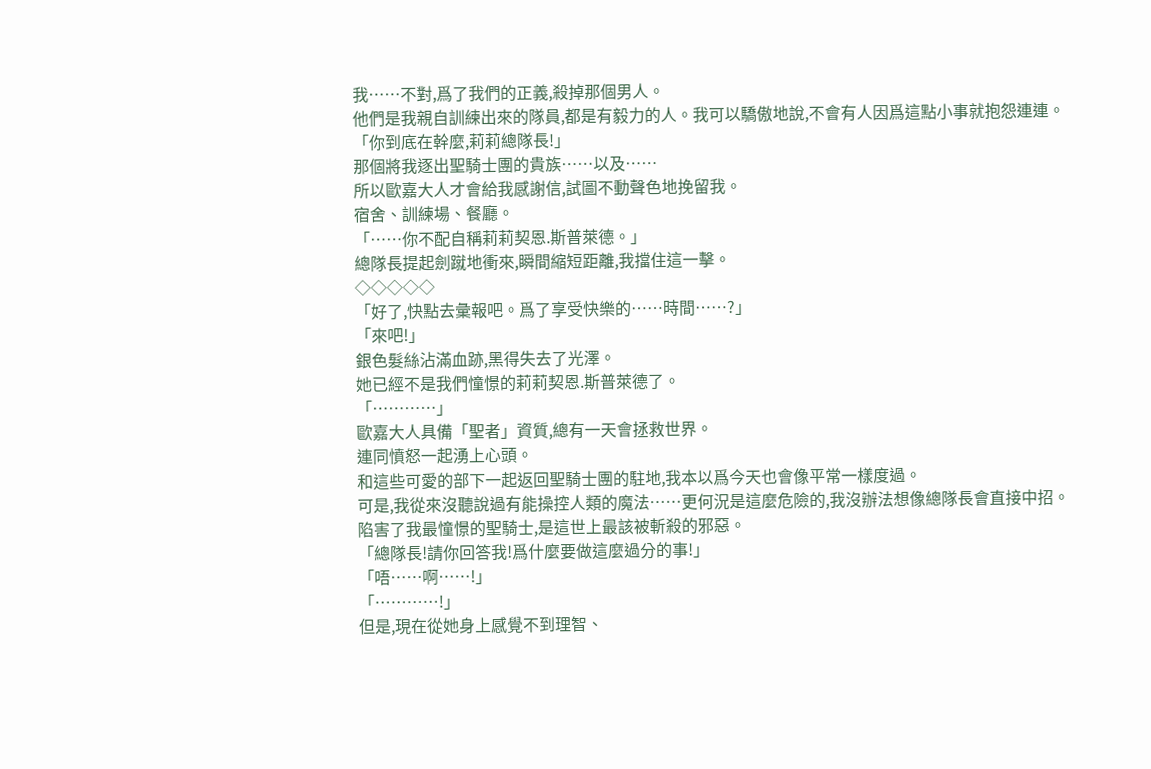我……不對,爲了我們的正義,殺掉那個男人。
他們是我親自訓練出來的隊員,都是有毅力的人。我可以驕傲地說,不會有人因爲這點小事就抱怨連連。
「你到底在幹麼,莉莉總隊長!」
那個將我逐出聖騎士團的貴族……以及……
所以歐嘉大人才會給我感謝信,試圖不動聲色地挽留我。
宿舍、訓練場、餐廳。
「……你不配自稱莉莉契恩.斯普萊德。」
總隊長提起劍蹴地衝來,瞬間縮短距離,我擋住這一擊。
◇◇◇◇◇
「好了,快點去彙報吧。爲了享受快樂的……時間……?」
「來吧!」
銀色髮絲沾滿血跡,黑得失去了光澤。
她已經不是我們憧憬的莉莉契恩.斯普萊德了。
「…………」
歐嘉大人具備「聖者」資質,總有一天會拯救世界。
連同憤怒一起湧上心頭。
和這些可愛的部下一起返回聖騎士團的駐地,我本以爲今天也會像平常一樣度過。
可是,我從來沒聽說過有能操控人類的魔法……更何況是這麼危險的,我沒辦法想像總隊長會直接中招。
陷害了我最憧憬的聖騎士,是這世上最該被斬殺的邪惡。
「總隊長!請你回答我!爲什麼要做這麼過分的事!」
「唔……啊……!」
「…………!」
但是,現在從她身上感覺不到理智、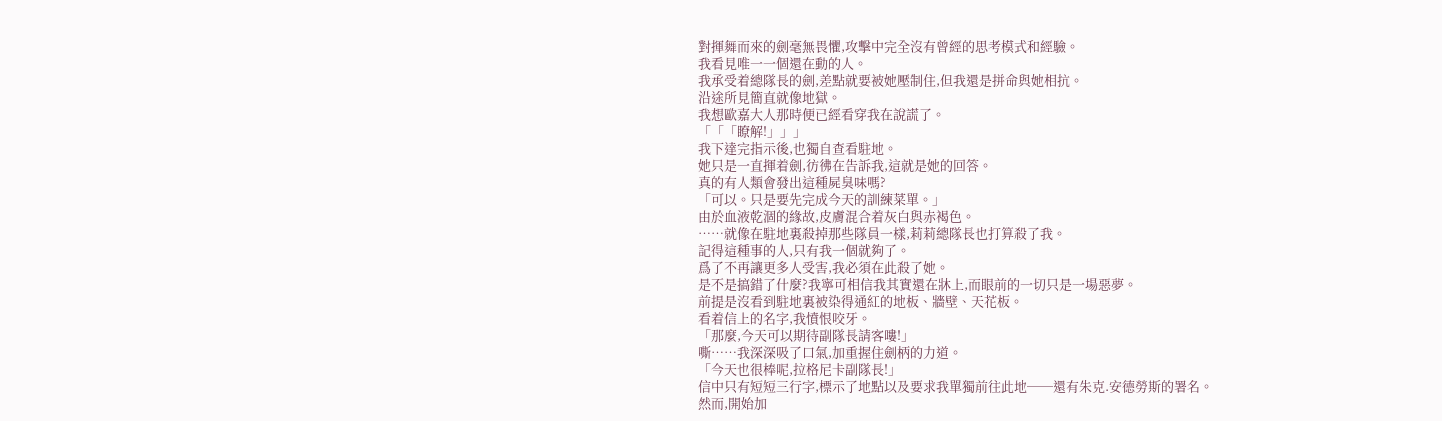對揮舞而來的劍毫無畏懼,攻擊中完全沒有曾經的思考模式和經驗。
我看見唯一一個還在動的人。
我承受着總隊長的劍,差點就要被她壓制住,但我還是拼命與她相抗。
沿途所見簡直就像地獄。
我想歐嘉大人那時便已經看穿我在說謊了。
「「「瞭解!」」」
我下達完指示後,也獨自查看駐地。
她只是一直揮着劍,彷彿在告訴我,這就是她的回答。
真的有人類會發出這種屍臭味嗎?
「可以。只是要先完成今天的訓練菜單。」
由於血液乾涸的緣故,皮膚混合着灰白與赤褐色。
……就像在駐地裏殺掉那些隊員一樣,莉莉總隊長也打算殺了我。
記得這種事的人,只有我一個就夠了。
爲了不再讓更多人受害,我必須在此殺了她。
是不是搞錯了什麼?我寧可相信我其實還在牀上,而眼前的一切只是一場惡夢。
前提是沒看到駐地裏被染得通紅的地板、牆壁、天花板。
看着信上的名字,我憤恨咬牙。
「那麼,今天可以期待副隊長請客嘍!」
嘶……我深深吸了口氣,加重握住劍柄的力道。
「今天也很棒呢,拉格尼卡副隊長!」
信中只有短短三行字,標示了地點以及要求我單獨前往此地──還有朱克.安德勞斯的署名。
然而,開始加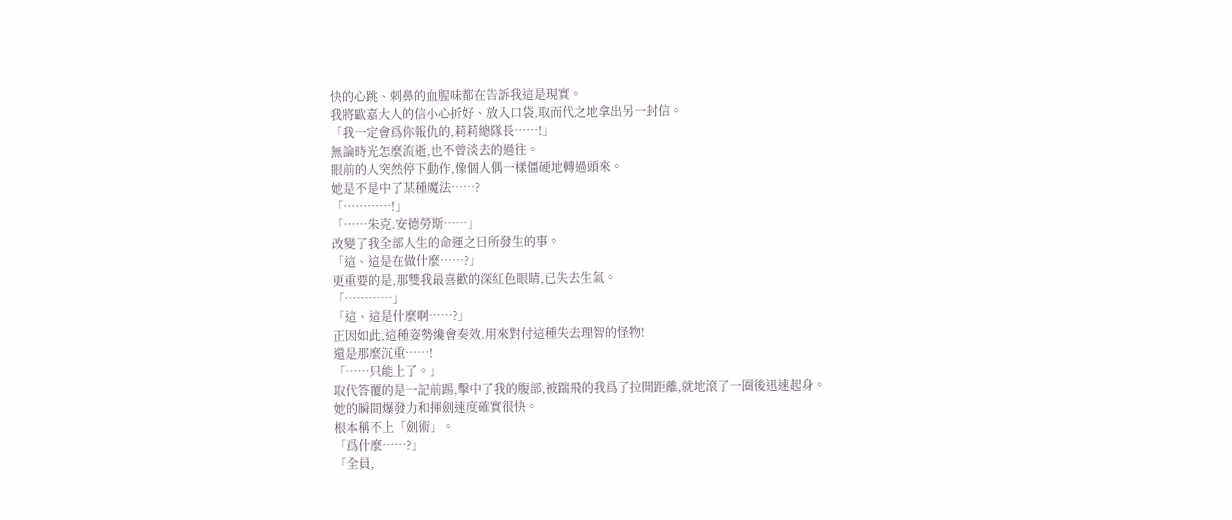快的心跳、刺鼻的血腥味都在告訴我這是現實。
我將歐嘉大人的信小心折好、放入口袋,取而代之地拿出另一封信。
「我一定會爲你報仇的,莉莉總隊長……!」
無論時光怎麼流逝,也不曾淡去的過往。
眼前的人突然停下動作,像個人偶一樣僵硬地轉過頭來。
她是不是中了某種魔法……?
「…………!」
「……朱克.安德勞斯……」
改變了我全部人生的命運之日所發生的事。
「這、這是在做什麼……?」
更重要的是,那雙我最喜歡的深紅色眼睛,已失去生氣。
「…………」
「這、這是什麼啊……?」
正因如此,這種姿勢纔會奏效.用來對付這種失去理智的怪物!
還是那麼沉重……!
「……只能上了。」
取代答覆的是一記前踢,擊中了我的腹部,被踹飛的我爲了拉開距離,就地滾了一圈後迅速起身。
她的瞬間爆發力和揮劍速度確實很快。
根本稱不上「劍術」。
「爲什麼……?」
「全員,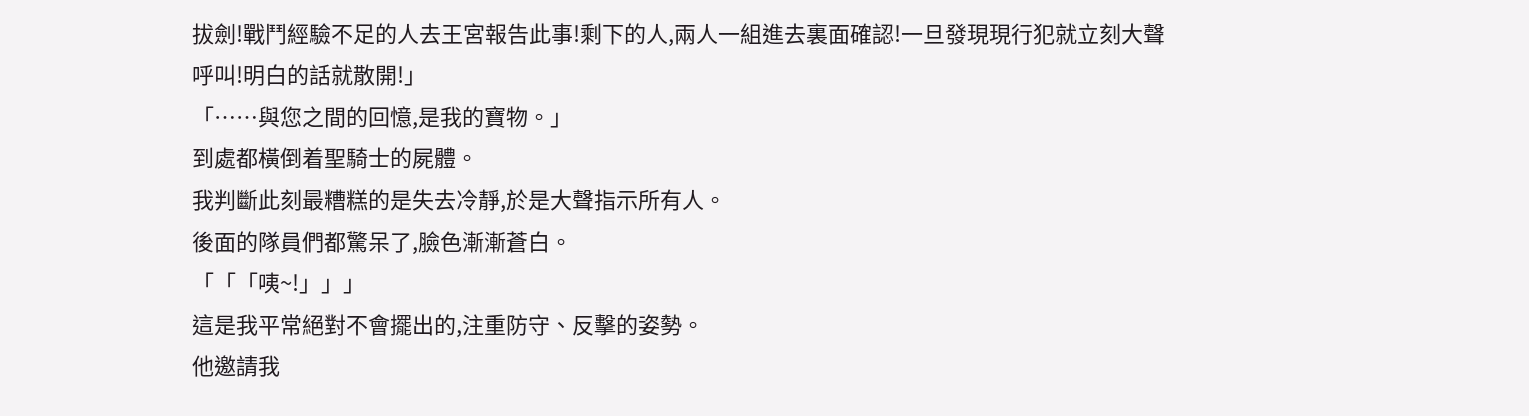拔劍!戰鬥經驗不足的人去王宮報告此事!剩下的人,兩人一組進去裏面確認!一旦發現現行犯就立刻大聲呼叫!明白的話就散開!」
「……與您之間的回憶,是我的寶物。」
到處都橫倒着聖騎士的屍體。
我判斷此刻最糟糕的是失去冷靜,於是大聲指示所有人。
後面的隊員們都驚呆了,臉色漸漸蒼白。
「「「咦~!」」」
這是我平常絕對不會擺出的,注重防守、反擊的姿勢。
他邀請我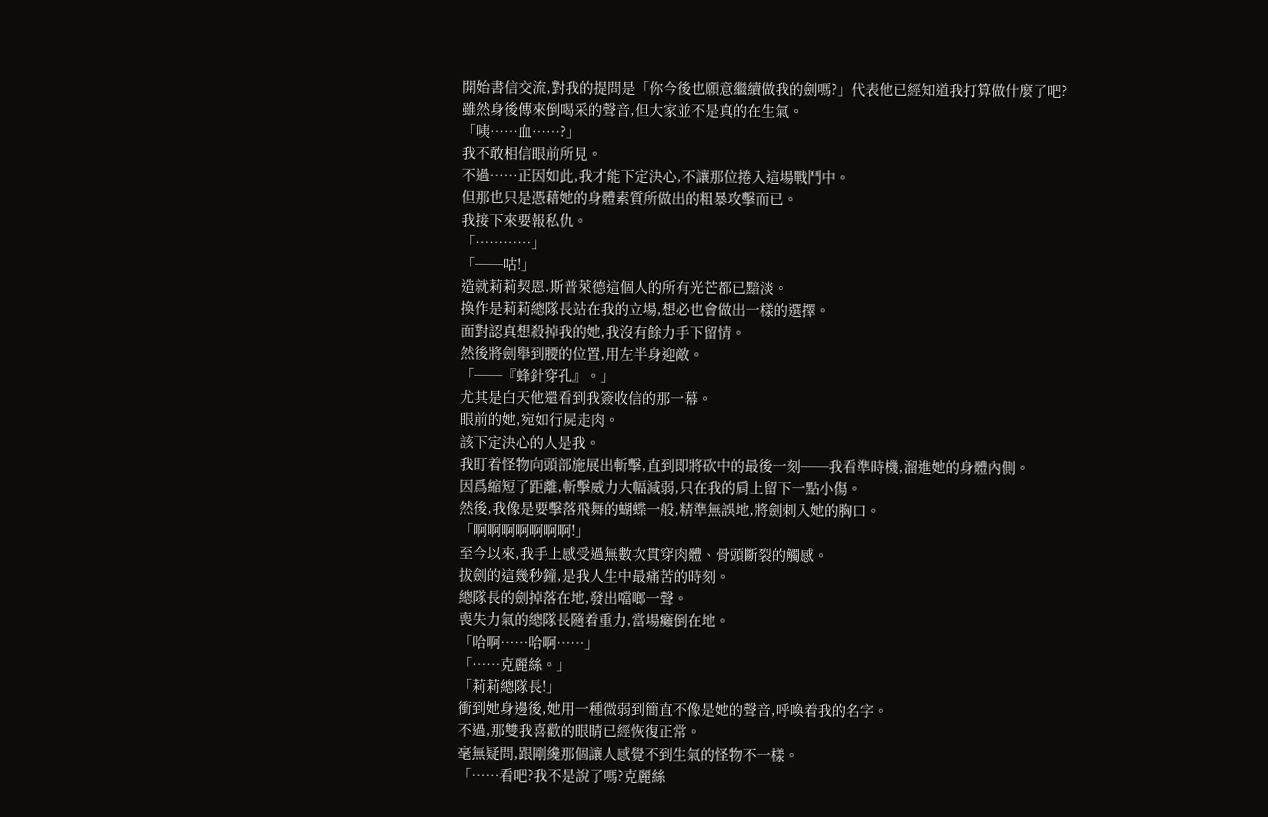開始書信交流,對我的提問是「你今後也願意繼續做我的劍嗎?」代表他已經知道我打算做什麼了吧?
雖然身後傳來倒喝采的聲音,但大家並不是真的在生氣。
「咦……血……?」
我不敢相信眼前所見。
不過……正因如此,我才能下定決心,不讓那位捲入這場戰鬥中。
但那也只是憑藉她的身體素質所做出的粗暴攻擊而已。
我接下來要報私仇。
「…………」
「──咕!」
造就莉莉契恩.斯普萊德這個人的所有光芒都已黯淡。
換作是莉莉總隊長站在我的立場,想必也會做出一樣的選擇。
面對認真想殺掉我的她,我沒有餘力手下留情。
然後將劍舉到腰的位置,用左半身迎敵。
「──『蜂針穿孔』。」
尤其是白天他還看到我簽收信的那一幕。
眼前的她,宛如行屍走肉。
該下定決心的人是我。
我盯着怪物向頭部施展出斬擊,直到即將砍中的最後一刻──我看準時機,溜進她的身體內側。
因爲縮短了距離,斬擊威力大幅減弱,只在我的肩上留下一點小傷。
然後,我像是要擊落飛舞的蝴蝶一般,精準無誤地,將劍刺入她的胸口。
「啊啊啊啊啊啊啊!」
至今以來,我手上感受過無數次貫穿肉體、骨頭斷裂的觸感。
拔劍的這幾秒鐘,是我人生中最痛苦的時刻。
總隊長的劍掉落在地,發出噹啷一聲。
喪失力氣的總隊長隨着重力,當場癱倒在地。
「哈啊……哈啊……」
「……克麗絲。」
「莉莉總隊長!」
衝到她身邊後,她用一種微弱到簡直不像是她的聲音,呼喚着我的名字。
不過,那雙我喜歡的眼睛已經恢復正常。
毫無疑問,跟剛纔那個讓人感覺不到生氣的怪物不一樣。
「……看吧?我不是說了嗎?克麗絲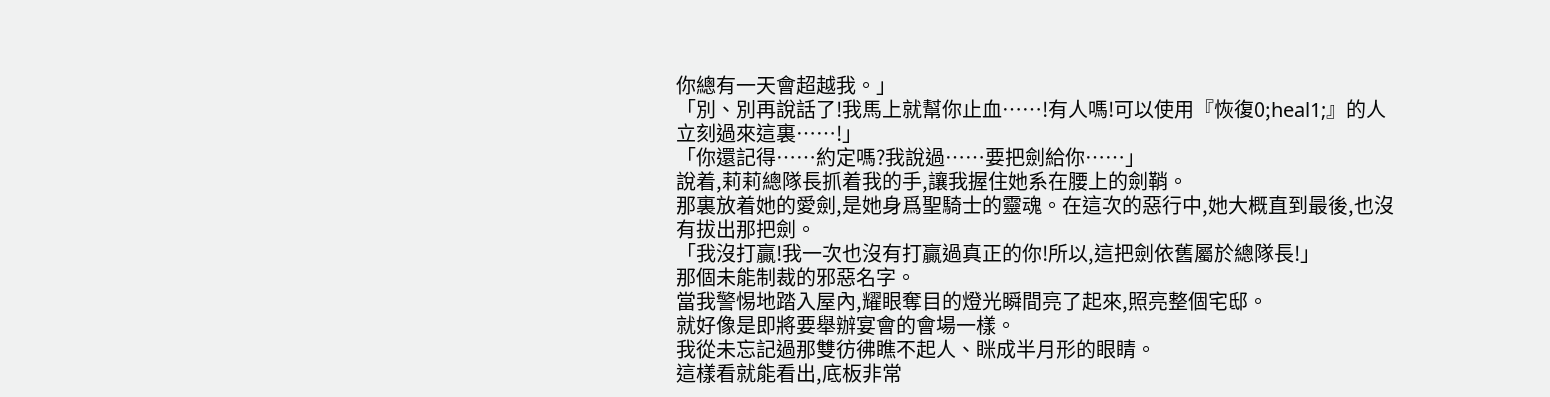你總有一天會超越我。」
「別、別再說話了!我馬上就幫你止血……!有人嗎!可以使用『恢復0;heal1;』的人立刻過來這裏……!」
「你還記得……約定嗎?我說過……要把劍給你……」
說着,莉莉總隊長抓着我的手,讓我握住她系在腰上的劍鞘。
那裏放着她的愛劍,是她身爲聖騎士的靈魂。在這次的惡行中,她大概直到最後,也沒有拔出那把劍。
「我沒打贏!我一次也沒有打贏過真正的你!所以,這把劍依舊屬於總隊長!」
那個未能制裁的邪惡名字。
當我警惕地踏入屋內,耀眼奪目的燈光瞬間亮了起來,照亮整個宅邸。
就好像是即將要舉辦宴會的會場一樣。
我從未忘記過那雙彷彿瞧不起人、眯成半月形的眼睛。
這樣看就能看出,底板非常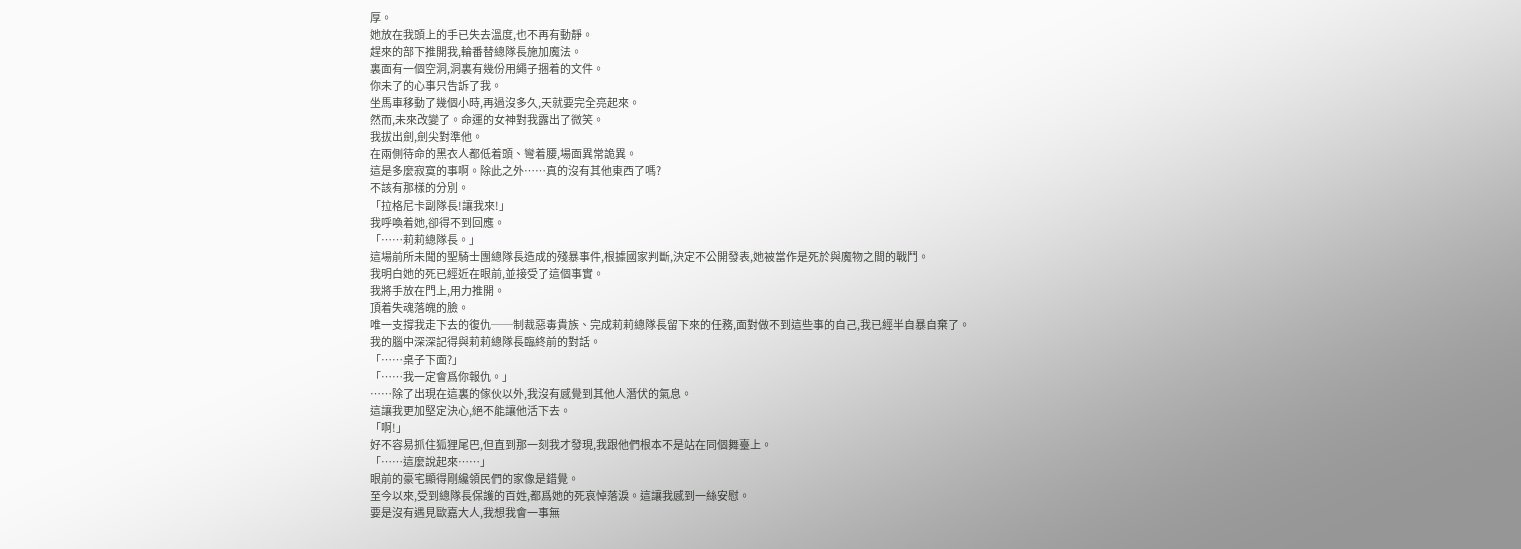厚。
她放在我頭上的手已失去溫度,也不再有動靜。
趕來的部下推開我,輪番替總隊長施加魔法。
裏面有一個空洞,洞裏有幾份用繩子捆着的文件。
你未了的心事只告訴了我。
坐馬車移動了幾個小時,再過沒多久,天就要完全亮起來。
然而,未來改變了。命運的女神對我露出了微笑。
我拔出劍,劍尖對準他。
在兩側待命的黑衣人都低着頭、彎着腰,場面異常詭異。
這是多麼寂寞的事啊。除此之外……真的沒有其他東西了嗎?
不該有那樣的分別。
「拉格尼卡副隊長!讓我來!」
我呼喚着她,卻得不到回應。
「……莉莉總隊長。」
這場前所未聞的聖騎士團總隊長造成的殘暴事件,根據國家判斷,決定不公開發表,她被當作是死於與魔物之間的戰鬥。
我明白她的死已經近在眼前,並接受了這個事實。
我將手放在門上,用力推開。
頂着失魂落魄的臉。
唯一支撐我走下去的復仇──制裁惡毒貴族、完成莉莉總隊長留下來的任務,面對做不到這些事的自己,我已經半自暴自棄了。
我的腦中深深記得與莉莉總隊長臨終前的對話。
「……桌子下面?」
「……我一定會爲你報仇。」
……除了出現在這裏的傢伙以外,我沒有感覺到其他人潛伏的氣息。
這讓我更加堅定決心,絕不能讓他活下去。
「啊!」
好不容易抓住狐狸尾巴,但直到那一刻我才發現,我跟他們根本不是站在同個舞臺上。
「……這麼說起來……」
眼前的豪宅顯得剛纔領民們的家像是錯覺。
至今以來,受到總隊長保護的百姓,都爲她的死哀悼落淚。這讓我感到一絲安慰。
要是沒有遇見歐嘉大人,我想我會一事無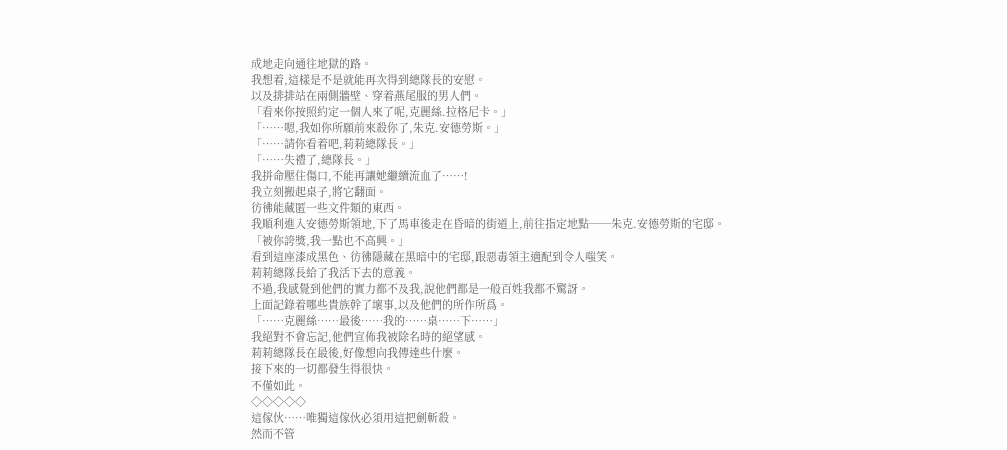成地走向通往地獄的路。
我想着,這樣是不是就能再次得到總隊長的安慰。
以及排排站在兩側牆壁、穿着燕尾服的男人們。
「看來你按照約定一個人來了呢,克麗絲.拉格尼卡。」
「……嗯,我如你所願前來殺你了,朱克.安德勞斯。」
「……請你看着吧,莉莉總隊長。」
「……失禮了,總隊長。」
我拼命壓住傷口,不能再讓她繼續流血了……!
我立刻搬起桌子,將它翻面。
彷彿能藏匿一些文件類的東西。
我順利進入安德勞斯領地,下了馬車後走在昏暗的街道上,前往指定地點──朱克.安德勞斯的宅邸。
「被你誇獎,我一點也不高興。」
看到這座漆成黑色、彷彿隱藏在黑暗中的宅邸,跟惡毒領主適配到令人嗤笑。
莉莉總隊長給了我活下去的意義。
不過,我感覺到他們的實力都不及我,說他們都是一般百姓我都不驚訝。
上面記錄着哪些貴族幹了壞事,以及他們的所作所爲。
「……克麗絲……最後……我的……桌……下……」
我絕對不會忘記,他們宣佈我被除名時的絕望感。
莉莉總隊長在最後,好像想向我傳達些什麼。
接下來的一切都發生得很快。
不僅如此。
◇◇◇◇◇
這傢伙……唯獨這傢伙必須用這把劍斬殺。
然而不管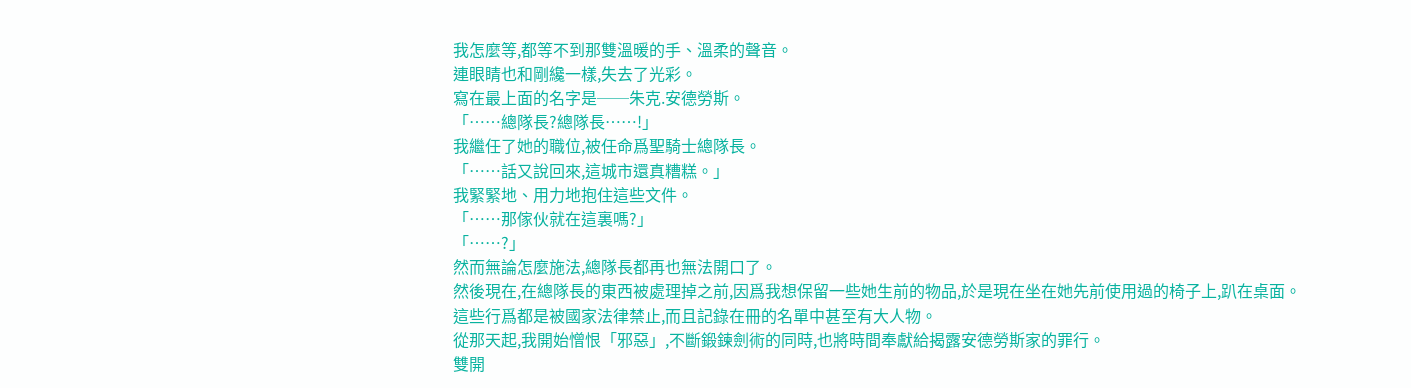我怎麼等,都等不到那雙溫暖的手、溫柔的聲音。
連眼睛也和剛纔一樣,失去了光彩。
寫在最上面的名字是──朱克.安德勞斯。
「……總隊長?總隊長……!」
我繼任了她的職位,被任命爲聖騎士總隊長。
「……話又說回來,這城市還真糟糕。」
我緊緊地、用力地抱住這些文件。
「……那傢伙就在這裏嗎?」
「……?」
然而無論怎麼施法,總隊長都再也無法開口了。
然後現在,在總隊長的東西被處理掉之前,因爲我想保留一些她生前的物品,於是現在坐在她先前使用過的椅子上,趴在桌面。
這些行爲都是被國家法律禁止,而且記錄在冊的名單中甚至有大人物。
從那天起,我開始憎恨「邪惡」,不斷鍛鍊劍術的同時,也將時間奉獻給揭露安德勞斯家的罪行。
雙開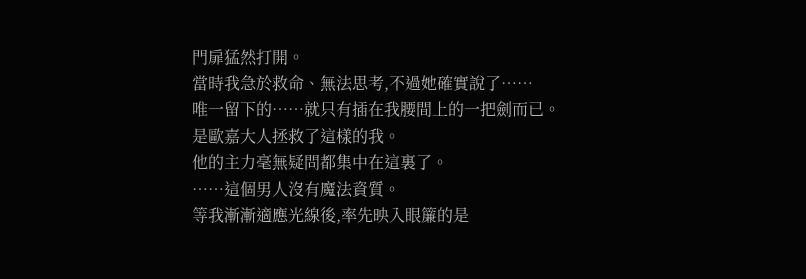門扉猛然打開。
當時我急於救命、無法思考,不過她確實說了……
唯一留下的……就只有插在我腰間上的一把劍而已。
是歐嘉大人拯救了這樣的我。
他的主力毫無疑問都集中在這裏了。
……這個男人沒有魔法資質。
等我漸漸適應光線後,率先映入眼簾的是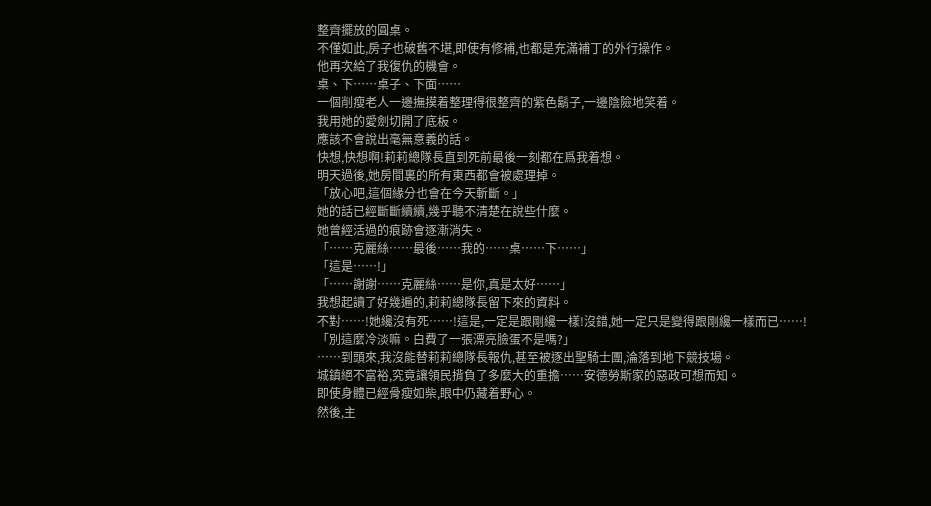整齊擺放的圓桌。
不僅如此,房子也破舊不堪,即使有修補,也都是充滿補丁的外行操作。
他再次給了我復仇的機會。
桌、下……桌子、下面……
一個削瘦老人一邊撫摸着整理得很整齊的紫色鬍子,一邊陰險地笑着。
我用她的愛劍切開了底板。
應該不會說出毫無意義的話。
快想,快想啊!莉莉總隊長直到死前最後一刻都在爲我着想。
明天過後,她房間裏的所有東西都會被處理掉。
「放心吧,這個緣分也會在今天斬斷。」
她的話已經斷斷續續,幾乎聽不清楚在說些什麼。
她曾經活過的痕跡會逐漸消失。
「……克麗絲……最後……我的……桌……下……」
「這是……!」
「……謝謝……克麗絲……是你,真是太好……」
我想起讀了好幾遍的,莉莉總隊長留下來的資料。
不對……!她纔沒有死……!這是,一定是跟剛纔一樣!沒錯,她一定只是變得跟剛纔一樣而已……!
「別這麼冷淡嘛。白費了一張漂亮臉蛋不是嗎?」
……到頭來,我沒能替莉莉總隊長報仇,甚至被逐出聖騎士團,淪落到地下競技場。
城鎮絕不富裕,究竟讓領民揹負了多麼大的重擔……安德勞斯家的惡政可想而知。
即使身體已經骨瘦如柴,眼中仍藏着野心。
然後,主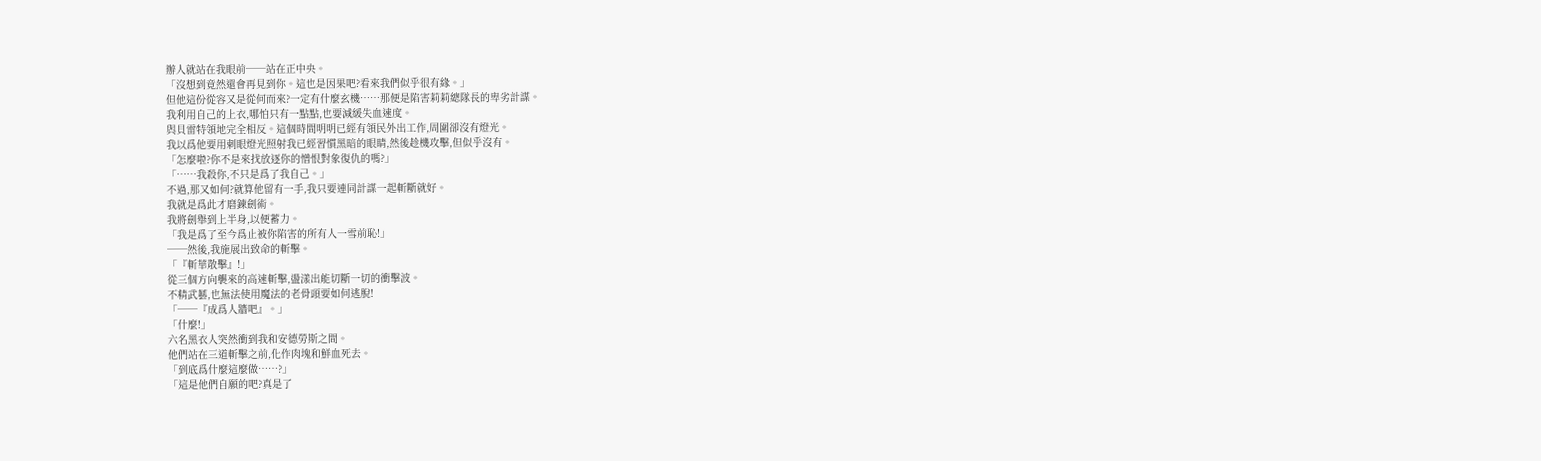辦人就站在我眼前──站在正中央。
「沒想到竟然還會再見到你。這也是因果吧?看來我們似乎很有緣。」
但他這份從容又是從何而來?一定有什麼玄機……那便是陷害莉莉總隊長的卑劣計謀。
我利用自己的上衣,哪怕只有一點點,也要減緩失血速度。
與貝雷特領地完全相反。這個時間明明已經有領民外出工作,周圍卻沒有燈光。
我以爲他要用刺眼燈光照射我已經習慣黑暗的眼睛,然後趁機攻擊,但似乎沒有。
「怎麼啦?你不是來找放逐你的憎恨對象復仇的嗎?」
「……我殺你,不只是爲了我自己。」
不過,那又如何?就算他留有一手,我只要連同計謀一起斬斷就好。
我就是爲此才磨鍊劍術。
我將劍舉到上半身,以便蓄力。
「我是爲了至今爲止被你陷害的所有人一雪前恥!」
──然後,我施展出致命的斬擊。
「『斬華散擊』!」
從三個方向襲來的高速斬擊,盪漾出能切斷一切的衝擊波。
不精武藝,也無法使用魔法的老骨頭要如何逃脫!
「──『成爲人牆吧』。」
「什麼!」
六名黑衣人突然衝到我和安德勞斯之間。
他們站在三道斬擊之前,化作肉塊和鮮血死去。
「到底爲什麼這麼做……?」
「這是他們自願的吧?真是了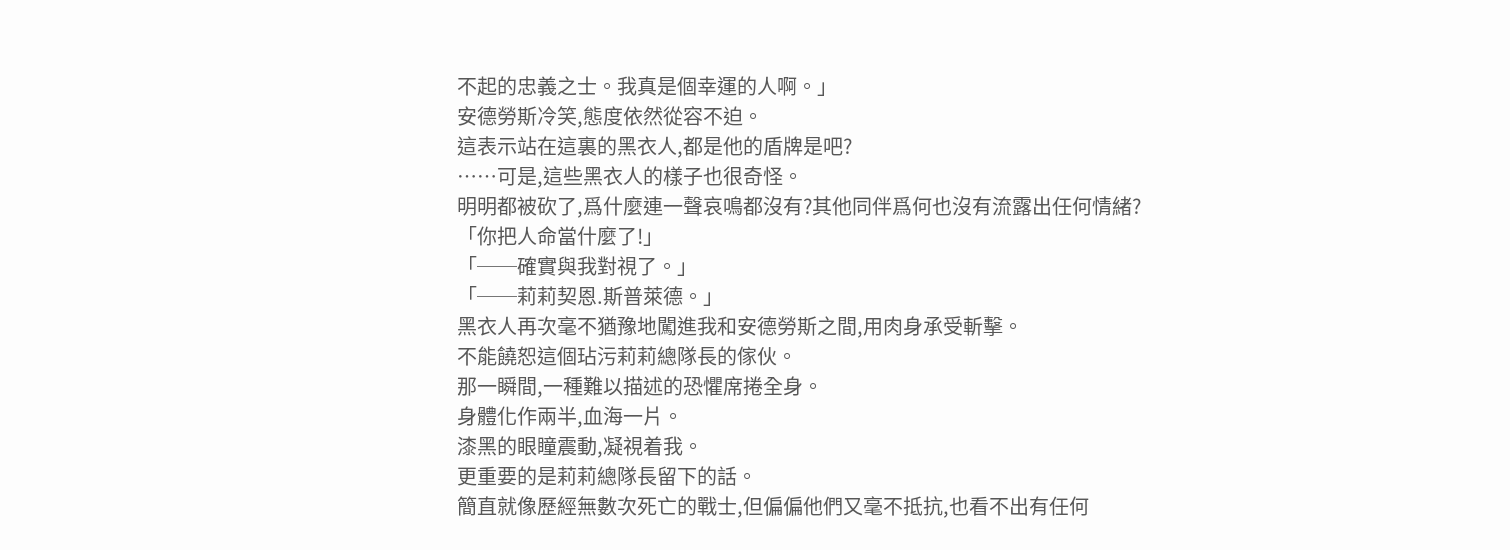不起的忠義之士。我真是個幸運的人啊。」
安德勞斯冷笑,態度依然從容不迫。
這表示站在這裏的黑衣人,都是他的盾牌是吧?
……可是,這些黑衣人的樣子也很奇怪。
明明都被砍了,爲什麼連一聲哀鳴都沒有?其他同伴爲何也沒有流露出任何情緒?
「你把人命當什麼了!」
「──確實與我對視了。」
「──莉莉契恩.斯普萊德。」
黑衣人再次毫不猶豫地闖進我和安德勞斯之間,用肉身承受斬擊。
不能饒恕這個玷污莉莉總隊長的傢伙。
那一瞬間,一種難以描述的恐懼席捲全身。
身體化作兩半,血海一片。
漆黑的眼瞳震動,凝視着我。
更重要的是莉莉總隊長留下的話。
簡直就像歷經無數次死亡的戰士,但偏偏他們又毫不抵抗,也看不出有任何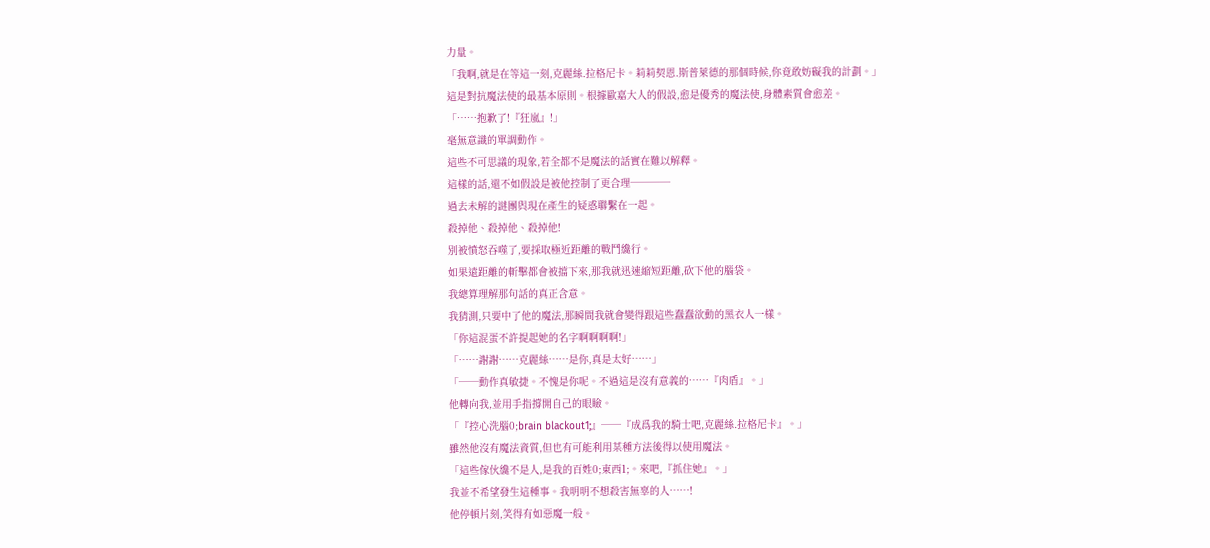力量。
「我啊,就是在等這一刻,克麗絲.拉格尼卡。莉莉契恩.斯普萊德的那個時候,你竟敢妨礙我的計劃。」
這是對抗魔法使的最基本原則。根據歐嘉大人的假設,愈是優秀的魔法使,身體素質會愈差。
「……抱歉了!『狂嵐』!」
毫無意識的單調動作。
這些不可思議的現象,若全都不是魔法的話實在難以解釋。
這樣的話,還不如假設是被他控制了更合理────
過去未解的謎團與現在產生的疑惑聯繫在一起。
殺掉他、殺掉他、殺掉他!
別被憤怒吞噬了,要採取極近距離的戰鬥纔行。
如果遠距離的斬擊都會被擋下來,那我就迅速縮短距離,砍下他的腦袋。
我總算理解那句話的真正含意。
我猜測,只要中了他的魔法,那瞬間我就會變得跟這些蠢蠢欲動的黑衣人一樣。
「你這混蛋不許提起她的名字啊啊啊啊!」
「……謝謝……克麗絲……是你,真是太好……」
「──動作真敏捷。不愧是你呢。不過這是沒有意義的……『肉盾』。」
他轉向我,並用手指撐開自己的眼瞼。
「『控心洗腦0;brain blackout1;』──『成爲我的騎士吧,克麗絲.拉格尼卡』。」
雖然他沒有魔法資質,但也有可能利用某種方法後得以使用魔法。
「這些傢伙纔不是人,是我的百姓0;東西1;。來吧,『抓住她』。」
我並不希望發生這種事。我明明不想殺害無辜的人……!
他停頓片刻,笑得有如惡魔一般。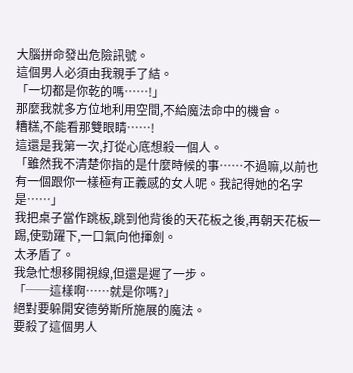大腦拼命發出危險訊號。
這個男人必須由我親手了結。
「一切都是你乾的嗎……!」
那麼我就多方位地利用空間,不給魔法命中的機會。
糟糕,不能看那雙眼睛……!
這還是我第一次,打從心底想殺一個人。
「雖然我不清楚你指的是什麼時候的事……不過嘛,以前也有一個跟你一樣極有正義感的女人呢。我記得她的名字是……」
我把桌子當作跳板,跳到他背後的天花板之後,再朝天花板一踢,使勁躍下,一口氣向他揮劍。
太矛盾了。
我急忙想移開視線,但還是遲了一步。
「──這樣啊……就是你嗎?」
絕對要躲開安德勞斯所施展的魔法。
要殺了這個男人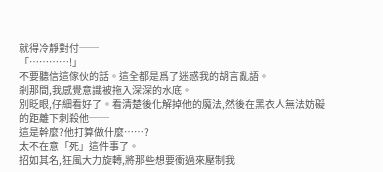就得冷靜對付──
「…………!」
不要聽信這傢伙的話。這全都是爲了迷惑我的胡言亂語。
剎那間,我感覺意識被拖入深深的水底。
別眨眼,仔細看好了。看清楚後化解掉他的魔法,然後在黑衣人無法妨礙的距離下刺殺他──
這是幹麼?他打算做什麼……?
太不在意「死」這件事了。
招如其名,狂風大力旋轉,將那些想要衝過來壓制我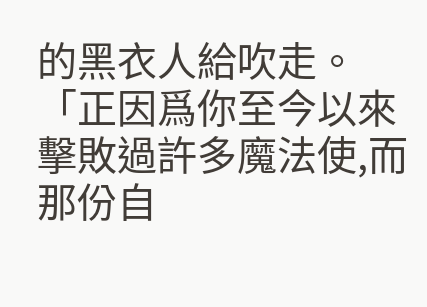的黑衣人給吹走。
「正因爲你至今以來擊敗過許多魔法使,而那份自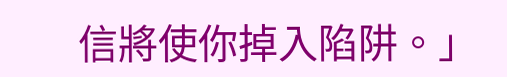信將使你掉入陷阱。」